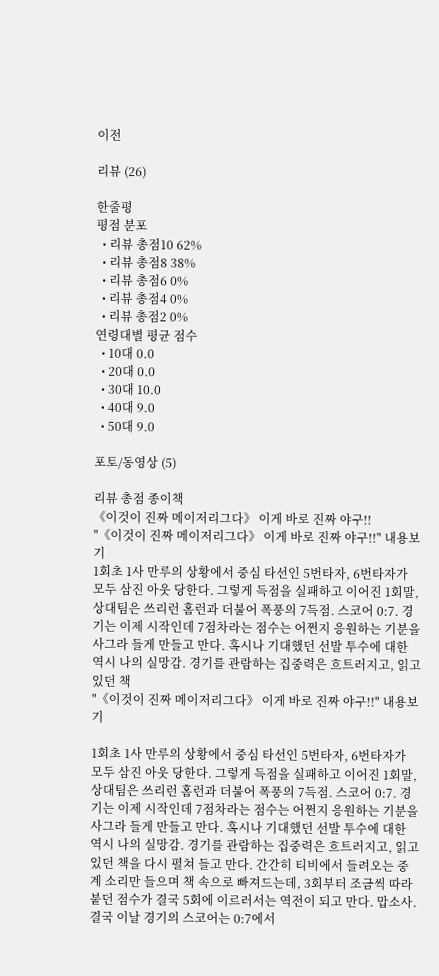이전

리뷰 (26)

한줄평
평점 분포
  • 리뷰 총점10 62%
  • 리뷰 총점8 38%
  • 리뷰 총점6 0%
  • 리뷰 총점4 0%
  • 리뷰 총점2 0%
연령대별 평균 점수
  • 10대 0.0
  • 20대 0.0
  • 30대 10.0
  • 40대 9.0
  • 50대 9.0

포토/동영상 (5)

리뷰 총점 종이책
《이것이 진짜 메이저리그다》 이게 바로 진짜 야구!!
"《이것이 진짜 메이저리그다》 이게 바로 진짜 야구!!" 내용보기
1회초 1사 만루의 상황에서 중심 타선인 5번타자, 6번타자가 모두 삼진 아웃 당한다. 그렇게 득점을 실패하고 이어진 1회말, 상대팀은 쓰리런 홈런과 더불어 폭풍의 7득점. 스코어 0:7. 경기는 이제 시작인데 7점차라는 점수는 어쩐지 응원하는 기분을 사그라 들게 만들고 만다. 혹시나 기대했던 선발 투수에 대한 역시 나의 실망감. 경기를 관람하는 집중력은 흐트러지고, 읽고 있던 책
"《이것이 진짜 메이저리그다》 이게 바로 진짜 야구!!" 내용보기

1회초 1사 만루의 상황에서 중심 타선인 5번타자, 6번타자가 모두 삼진 아웃 당한다. 그렇게 득점을 실패하고 이어진 1회말, 상대팀은 쓰리런 홈런과 더불어 폭풍의 7득점. 스코어 0:7. 경기는 이제 시작인데 7점차라는 점수는 어쩐지 응원하는 기분을 사그라 들게 만들고 만다. 혹시나 기대했던 선발 투수에 대한 역시 나의 실망감. 경기를 관람하는 집중력은 흐트러지고, 읽고 있던 책을 다시 펼쳐 들고 만다. 간간히 티비에서 들려오는 중계 소리만 들으며 책 속으로 빠져드는데, 3회부터 조금씩 따라붙던 점수가 결국 5회에 이르러서는 역전이 되고 만다. 맙소사. 결국 이날 경기의 스코어는 0:7에서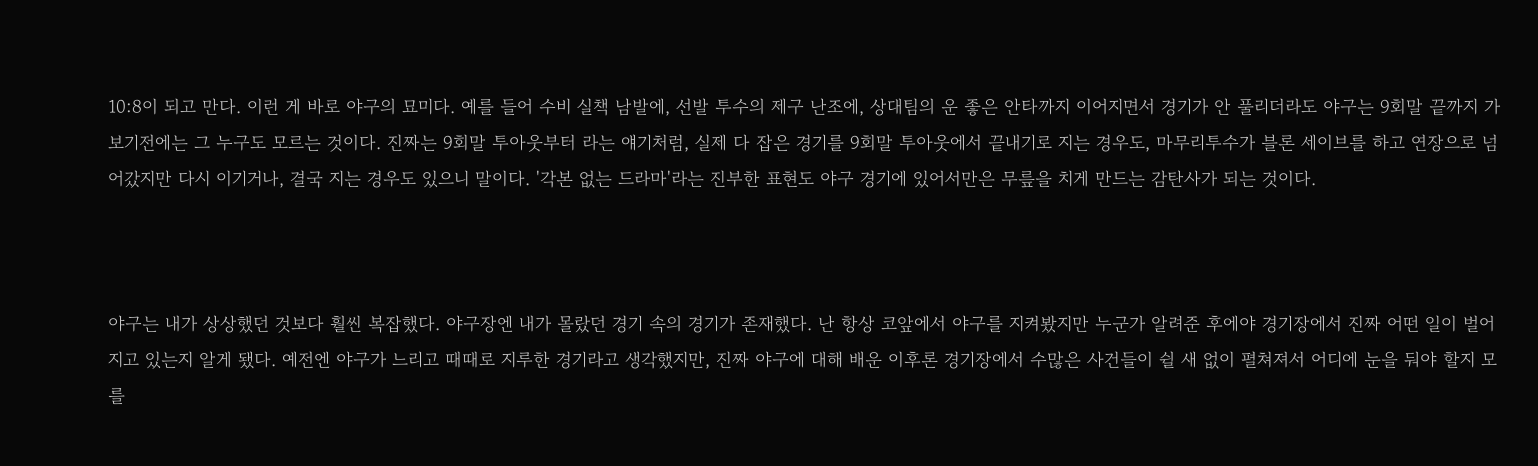10:8이 되고 만다. 이런 게 바로 야구의 묘미다. 예를 들어 수비 실책 남발에, 선발 투수의 제구 난조에, 상대팀의 운 좋은 안타까지 이어지면서 경기가 안 풀리더라도 야구는 9회말 끝까지 가보기전에는 그 누구도 모르는 것이다. 진짜는 9회말 투아웃부터 라는 얘기처럼, 실제 다 잡은 경기를 9회말 투아웃에서 끝내기로 지는 경우도, 마무리투수가 블론 세이브를 하고 연장으로 넘어갔지만 다시 이기거나, 결국 지는 경우도 있으니 말이다. '각본 없는 드라마'라는 진부한 표현도 야구 경기에 있어서만은 무릎을 치게 만드는 감탄사가 되는 것이다.



야구는 내가 상상했던 것보다 훨씬 복잡했다. 야구장엔 내가 몰랐던 경기 속의 경기가 존재했다. 난 항상 코앞에서 야구를 지켜봤지만 누군가 알려준 후에야 경기장에서 진짜 어떤 일이 벌어지고 있는지 알게 됐다. 예전엔 야구가 느리고 때때로 지루한 경기라고 생각했지만, 진짜 야구에 대해 배운 이후론 경기장에서 수많은 사건들이 쉴 새 없이 펼쳐져서 어디에 눈을 둬야 할지 모를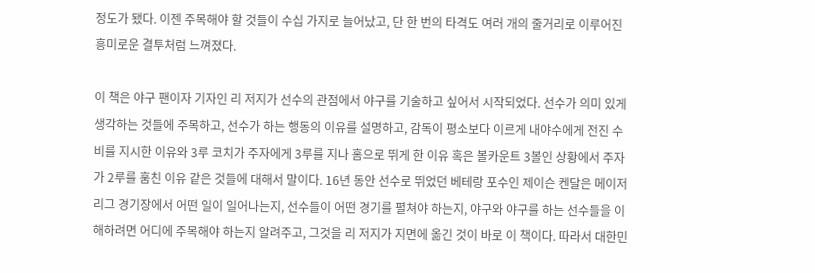정도가 됐다. 이젠 주목해야 할 것들이 수십 가지로 늘어났고, 단 한 번의 타격도 여러 개의 줄거리로 이루어진 흥미로운 결투처럼 느껴졌다.

이 책은 야구 팬이자 기자인 리 저지가 선수의 관점에서 야구를 기술하고 싶어서 시작되었다. 선수가 의미 있게 생각하는 것들에 주목하고, 선수가 하는 행동의 이유를 설명하고, 감독이 평소보다 이르게 내야수에게 전진 수비를 지시한 이유와 3루 코치가 주자에게 3루를 지나 홈으로 뛰게 한 이유 혹은 볼카운트 3볼인 상황에서 주자가 2루를 훔친 이유 같은 것들에 대해서 말이다. 16년 동안 선수로 뛰었던 베테랑 포수인 제이슨 켄달은 메이저리그 경기장에서 어떤 일이 일어나는지, 선수들이 어떤 경기를 펼쳐야 하는지, 야구와 야구를 하는 선수들을 이해하려면 어디에 주목해야 하는지 알려주고, 그것을 리 저지가 지면에 옮긴 것이 바로 이 책이다. 따라서 대한민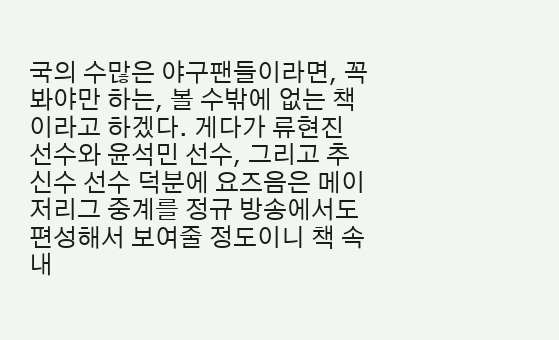국의 수많은 야구팬들이라면, 꼭 봐야만 하는, 볼 수밖에 없는 책이라고 하겠다. 게다가 류현진 선수와 윤석민 선수, 그리고 추신수 선수 덕분에 요즈음은 메이저리그 중계를 정규 방송에서도 편성해서 보여줄 정도이니 책 속 내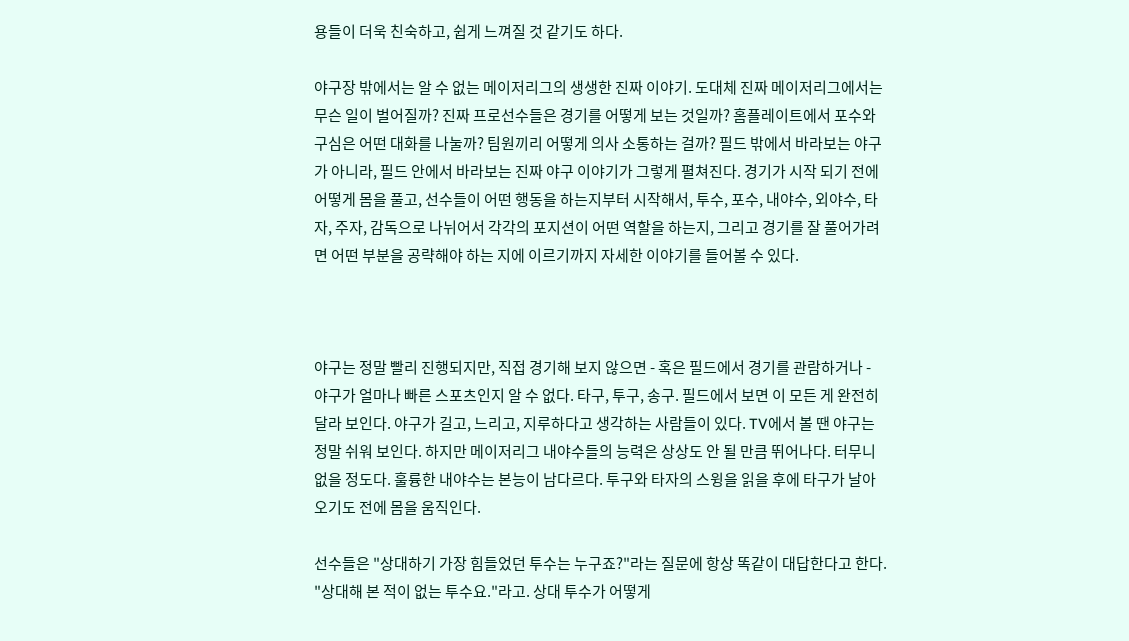용들이 더욱 친숙하고, 쉽게 느껴질 것 같기도 하다.

야구장 밖에서는 알 수 없는 메이저리그의 생생한 진짜 이야기. 도대체 진짜 메이저리그에서는 무슨 일이 벌어질까? 진짜 프로선수들은 경기를 어떻게 보는 것일까? 홈플레이트에서 포수와 구심은 어떤 대화를 나눌까? 팀원끼리 어떻게 의사 소통하는 걸까? 필드 밖에서 바라보는 야구가 아니라, 필드 안에서 바라보는 진짜 야구 이야기가 그렇게 펼쳐진다. 경기가 시작 되기 전에 어떻게 몸을 풀고, 선수들이 어떤 행동을 하는지부터 시작해서, 투수, 포수, 내야수, 외야수, 타자, 주자, 감독으로 나뉘어서 각각의 포지션이 어떤 역할을 하는지, 그리고 경기를 잘 풀어가려면 어떤 부분을 공략해야 하는 지에 이르기까지 자세한 이야기를 들어볼 수 있다.



야구는 정말 빨리 진행되지만, 직접 경기해 보지 않으면 - 혹은 필드에서 경기를 관람하거나 - 야구가 얼마나 빠른 스포츠인지 알 수 없다. 타구, 투구, 송구. 필드에서 보면 이 모든 게 완전히 달라 보인다. 야구가 길고, 느리고, 지루하다고 생각하는 사람들이 있다. TV에서 볼 땐 야구는 정말 쉬워 보인다. 하지만 메이저리그 내야수들의 능력은 상상도 안 될 만큼 뛰어나다. 터무니없을 정도다. 훌륭한 내야수는 본능이 남다르다. 투구와 타자의 스윙을 읽을 후에 타구가 날아오기도 전에 몸을 움직인다.

선수들은 "상대하기 가장 힘들었던 투수는 누구죠?"라는 질문에 항상 똑같이 대답한다고 한다. "상대해 본 적이 없는 투수요."라고. 상대 투수가 어떻게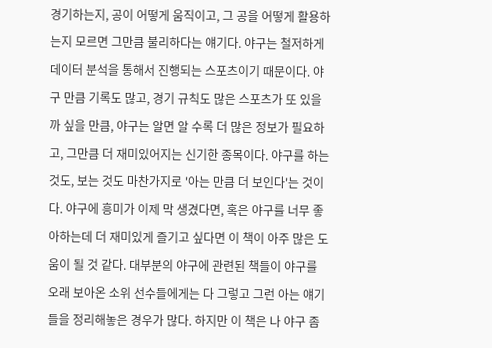경기하는지, 공이 어떻게 움직이고, 그 공을 어떻게 활용하는지 모르면 그만큼 불리하다는 얘기다. 야구는 철저하게 데이터 분석을 통해서 진행되는 스포츠이기 때문이다. 야구 만큼 기록도 많고, 경기 규칙도 많은 스포츠가 또 있을까 싶을 만큼, 야구는 알면 알 수록 더 많은 정보가 필요하고, 그만큼 더 재미있어지는 신기한 종목이다. 야구를 하는 것도, 보는 것도 마찬가지로 '아는 만큼 더 보인다'는 것이다. 야구에 흥미가 이제 막 생겼다면, 혹은 야구를 너무 좋아하는데 더 재미있게 즐기고 싶다면 이 책이 아주 많은 도움이 될 것 같다. 대부분의 야구에 관련된 책들이 야구를 오래 보아온 소위 선수들에게는 다 그렇고 그런 아는 얘기들을 정리해놓은 경우가 많다. 하지만 이 책은 나 야구 좀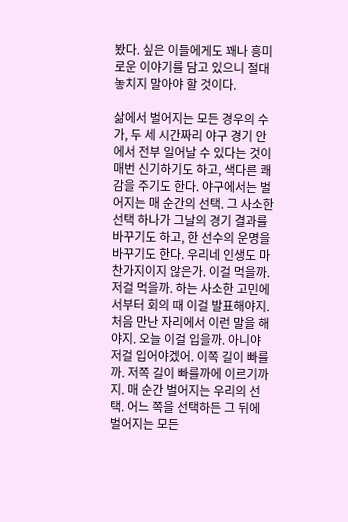봤다. 싶은 이들에게도 꽤나 흥미로운 이야기를 담고 있으니 절대 놓치지 말아야 할 것이다.

삶에서 벌어지는 모든 경우의 수가, 두 세 시간짜리 야구 경기 안에서 전부 일어날 수 있다는 것이 매번 신기하기도 하고, 색다른 쾌감을 주기도 한다. 야구에서는 벌어지는 매 순간의 선택. 그 사소한 선택 하나가 그날의 경기 결과를 바꾸기도 하고, 한 선수의 운명을 바꾸기도 한다. 우리네 인생도 마찬가지이지 않은가. 이걸 먹을까. 저걸 먹을까. 하는 사소한 고민에서부터 회의 때 이걸 발표해야지. 처음 만난 자리에서 이런 말을 해야지. 오늘 이걸 입을까. 아니야 저걸 입어야겠어. 이쪽 길이 빠를까. 저쪽 길이 빠를까에 이르기까지. 매 순간 벌어지는 우리의 선택. 어느 쪽을 선택하든 그 뒤에 벌어지는 모든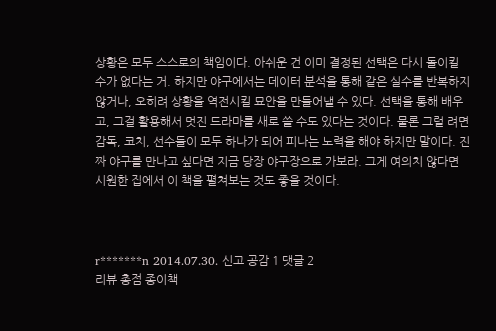상황은 모두 스스로의 책임이다. 아쉬운 건 이미 결정된 선택은 다시 돌이킬 수가 없다는 거. 하지만 야구에서는 데이터 분석을 통해 같은 실수를 반복하지 않거나, 오히려 상황을 역전시킬 묘안을 만들어낼 수 있다. 선택을 통해 배우고, 그걸 활용해서 멋진 드라마를 새로 쓸 수도 있다는 것이다. 물론 그럴 려면 감독, 코치, 선수들이 모두 하나가 되어 피나는 노력을 해야 하지만 말이다. 진짜 야구를 만나고 싶다면 지금 당장 야구장으로 가보라. 그게 여의치 않다면 시원한 집에서 이 책을 펼쳐보는 것도 좋을 것이다.



r*******n 2014.07.30. 신고 공감 1 댓글 2
리뷰 총점 종이책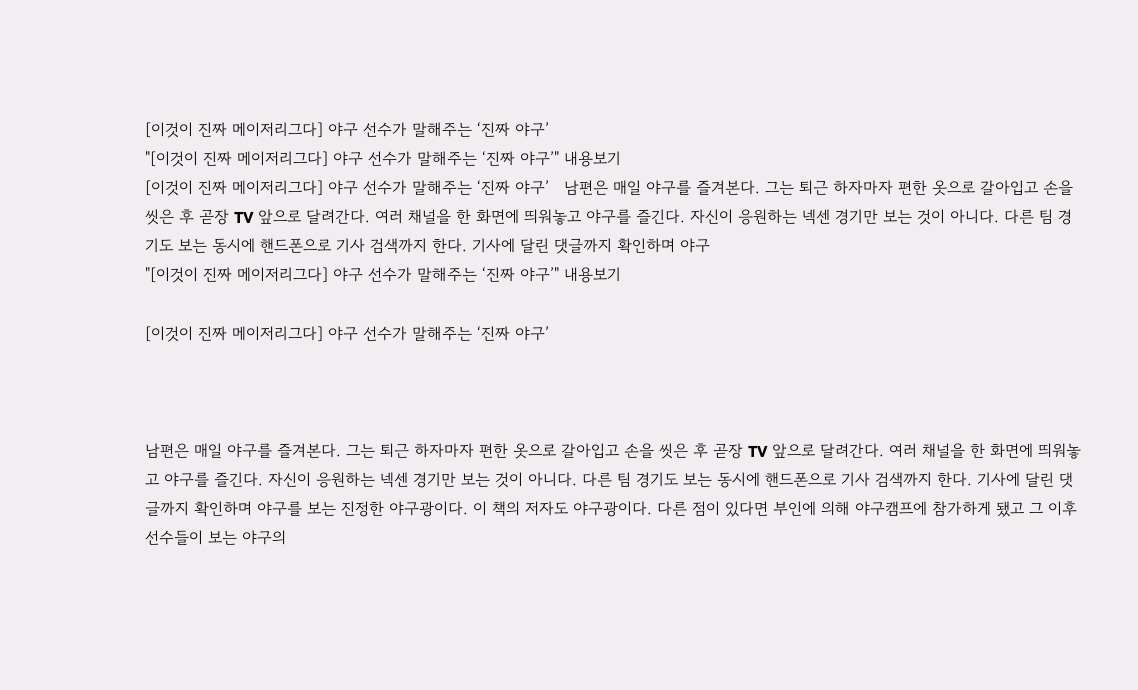[이것이 진짜 메이저리그다] 야구 선수가 말해주는 ‘진짜 야구’
"[이것이 진짜 메이저리그다] 야구 선수가 말해주는 ‘진짜 야구’" 내용보기
[이것이 진짜 메이저리그다] 야구 선수가 말해주는 ‘진짜 야구’   남편은 매일 야구를 즐겨본다. 그는 퇴근 하자마자 편한 옷으로 갈아입고 손을 씻은 후 곧장 TV 앞으로 달려간다. 여러 채널을 한 화면에 띄워놓고 야구를 즐긴다. 자신이 응원하는 넥센 경기만 보는 것이 아니다. 다른 팀 경기도 보는 동시에 핸드폰으로 기사 검색까지 한다. 기사에 달린 댓글까지 확인하며 야구
"[이것이 진짜 메이저리그다] 야구 선수가 말해주는 ‘진짜 야구’" 내용보기

[이것이 진짜 메이저리그다] 야구 선수가 말해주는 ‘진짜 야구’



남편은 매일 야구를 즐겨본다. 그는 퇴근 하자마자 편한 옷으로 갈아입고 손을 씻은 후 곧장 TV 앞으로 달려간다. 여러 채널을 한 화면에 띄워놓고 야구를 즐긴다. 자신이 응원하는 넥센 경기만 보는 것이 아니다. 다른 팀 경기도 보는 동시에 핸드폰으로 기사 검색까지 한다. 기사에 달린 댓글까지 확인하며 야구를 보는 진정한 야구광이다. 이 책의 저자도 야구광이다. 다른 점이 있다면 부인에 의해 야구캠프에 참가하게 됐고 그 이후 선수들이 보는 야구의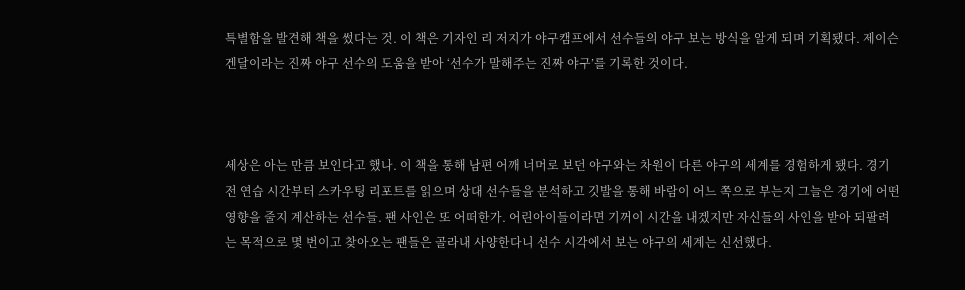특별함을 발견해 책을 썼다는 것. 이 책은 기자인 리 저지가 야구캠프에서 선수들의 야구 보는 방식을 알게 되며 기획됐다. 제이슨 겐달이라는 진짜 야구 선수의 도움을 받아 ‘선수가 말해주는 진짜 야구’를 기록한 것이다.



세상은 아는 만큼 보인다고 했나. 이 책을 통해 남편 어깨 너머로 보던 야구와는 차원이 다른 야구의 세계를 경험하게 됐다. 경기 전 연습 시간부터 스카우팅 리포트를 읽으며 상대 선수들을 분석하고 깃발을 통해 바람이 어느 쪽으로 부는지 그늘은 경기에 어떤 영향을 줄지 계산하는 선수들. 팬 사인은 또 어떠한가. 어린아이들이라면 기꺼이 시간을 내겠지만 자신들의 사인을 받아 되팔려는 목적으로 몇 번이고 찾아오는 팬들은 골라내 사양한다니 선수 시각에서 보는 야구의 세계는 신선했다.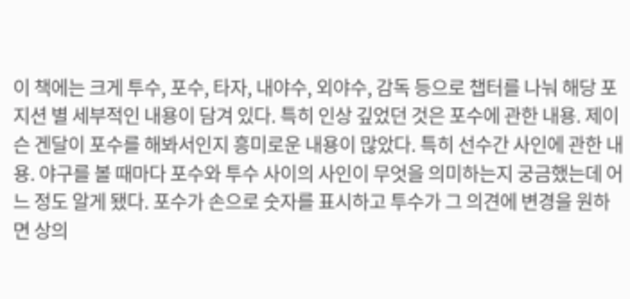이 책에는 크게 투수, 포수, 타자, 내야수, 외야수, 감독 등으로 챕터를 나눠 해당 포지션 별 세부적인 내용이 담겨 있다. 특히 인상 깊었던 것은 포수에 관한 내용. 제이슨 겐달이 포수를 해봐서인지 흥미로운 내용이 많았다. 특히 선수간 사인에 관한 내용. 야구를 볼 때마다 포수와 투수 사이의 사인이 무엇을 의미하는지 궁금했는데 어느 정도 알게 됐다. 포수가 손으로 숫자를 표시하고 투수가 그 의견에 변경을 원하면 상의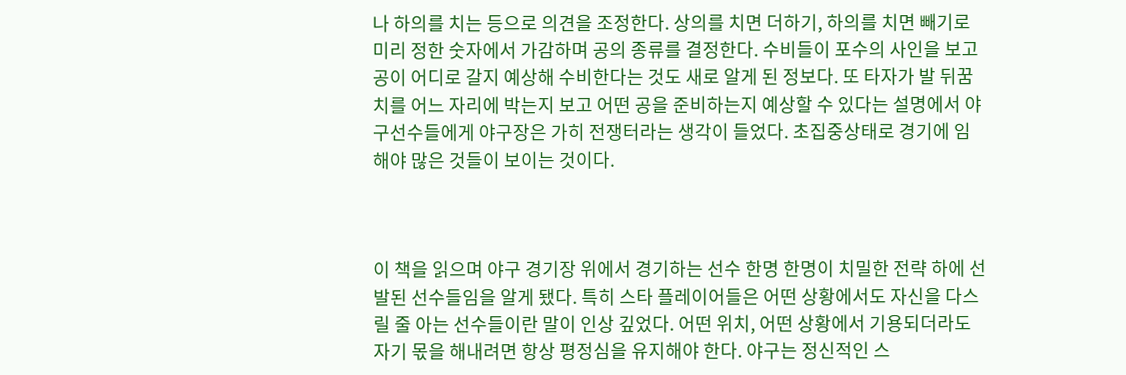나 하의를 치는 등으로 의견을 조정한다. 상의를 치면 더하기, 하의를 치면 빼기로 미리 정한 숫자에서 가감하며 공의 종류를 결정한다. 수비들이 포수의 사인을 보고 공이 어디로 갈지 예상해 수비한다는 것도 새로 알게 된 정보다. 또 타자가 발 뒤꿈치를 어느 자리에 박는지 보고 어떤 공을 준비하는지 예상할 수 있다는 설명에서 야구선수들에게 야구장은 가히 전쟁터라는 생각이 들었다. 초집중상태로 경기에 임해야 많은 것들이 보이는 것이다.



이 책을 읽으며 야구 경기장 위에서 경기하는 선수 한명 한명이 치밀한 전략 하에 선발된 선수들임을 알게 됐다. 특히 스타 플레이어들은 어떤 상황에서도 자신을 다스릴 줄 아는 선수들이란 말이 인상 깊었다. 어떤 위치, 어떤 상황에서 기용되더라도 자기 몫을 해내려면 항상 평정심을 유지해야 한다. 야구는 정신적인 스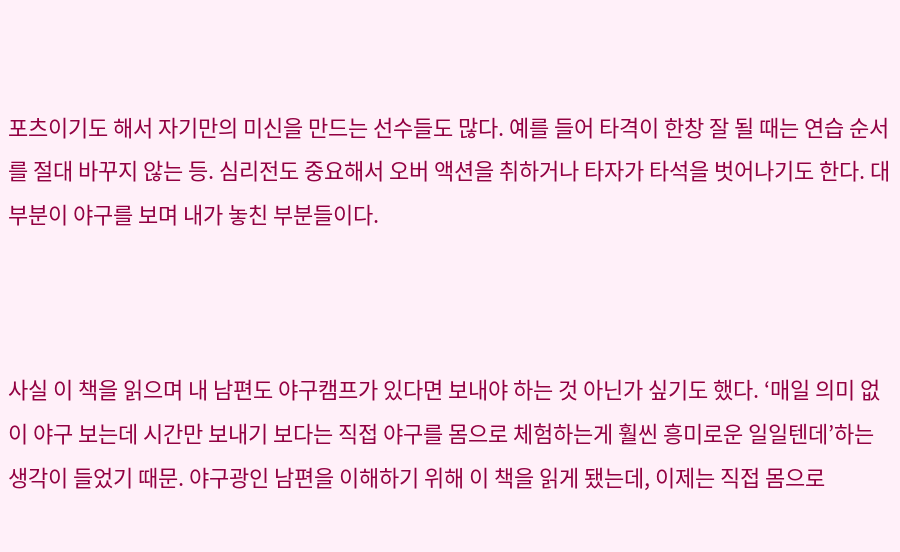포츠이기도 해서 자기만의 미신을 만드는 선수들도 많다. 예를 들어 타격이 한창 잘 될 때는 연습 순서를 절대 바꾸지 않는 등. 심리전도 중요해서 오버 액션을 취하거나 타자가 타석을 벗어나기도 한다. 대부분이 야구를 보며 내가 놓친 부분들이다.



사실 이 책을 읽으며 내 남편도 야구캠프가 있다면 보내야 하는 것 아닌가 싶기도 했다. ‘매일 의미 없이 야구 보는데 시간만 보내기 보다는 직접 야구를 몸으로 체험하는게 훨씬 흥미로운 일일텐데’하는 생각이 들었기 때문. 야구광인 남편을 이해하기 위해 이 책을 읽게 됐는데, 이제는 직접 몸으로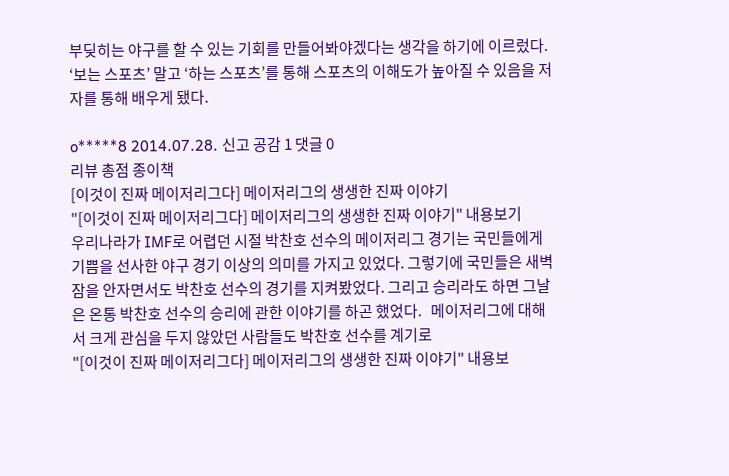부딪히는 야구를 할 수 있는 기회를 만들어봐야겠다는 생각을 하기에 이르렀다. ‘보는 스포츠’ 말고 ‘하는 스포츠’를 통해 스포츠의 이해도가 높아질 수 있음을 저자를 통해 배우게 됐다.

o*****8 2014.07.28. 신고 공감 1 댓글 0
리뷰 총점 종이책
[이것이 진짜 메이저리그다] 메이저리그의 생생한 진짜 이야기
"[이것이 진짜 메이저리그다] 메이저리그의 생생한 진짜 이야기" 내용보기
우리나라가 IMF로 어렵던 시절 박찬호 선수의 메이저리그 경기는 국민들에게 기쁨을 선사한 야구 경기 이상의 의미를 가지고 있었다. 그렇기에 국민들은 새벽잠을 안자면서도 박찬호 선수의 경기를 지켜봤었다. 그리고 승리라도 하면 그날은 온통 박찬호 선수의 승리에 관한 이야기를 하곤 했었다.   메이저리그에 대해서 크게 관심을 두지 않았던 사람들도 박찬호 선수를 계기로
"[이것이 진짜 메이저리그다] 메이저리그의 생생한 진짜 이야기" 내용보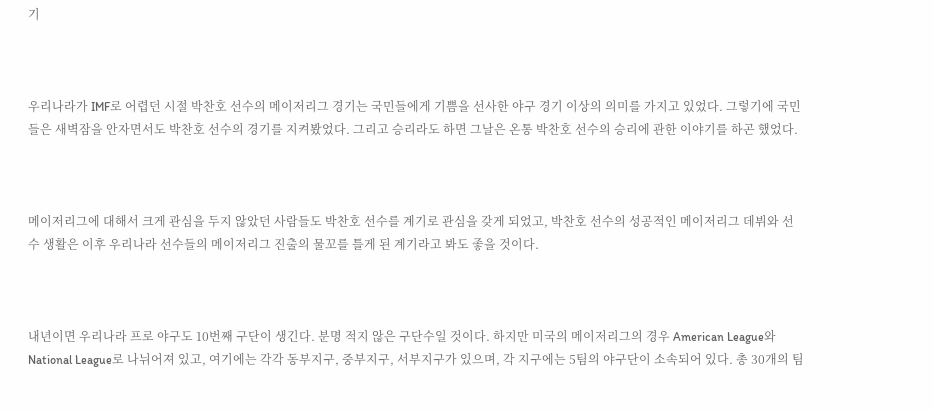기



우리나라가 IMF로 어렵던 시절 박찬호 선수의 메이저리그 경기는 국민들에게 기쁨을 선사한 야구 경기 이상의 의미를 가지고 있었다. 그렇기에 국민들은 새벽잠을 안자면서도 박찬호 선수의 경기를 지켜봤었다. 그리고 승리라도 하면 그날은 온통 박찬호 선수의 승리에 관한 이야기를 하곤 했었다.



메이저리그에 대해서 크게 관심을 두지 않았던 사람들도 박찬호 선수를 계기로 관심을 갖게 되었고, 박찬호 선수의 성공적인 메이저리그 데뷔와 선수 생활은 이후 우리나라 선수들의 메이저리그 진출의 물꼬를 틀게 된 계기라고 봐도 좋을 것이다.



내년이면 우리나라 프로 야구도 10번째 구단이 생긴다. 분명 적지 않은 구단수일 것이다. 하지만 미국의 메이저리그의 경우 American League와 National League로 나뉘어져 있고, 여기에는 각각 동부지구, 중부지구, 서부지구가 있으며, 각 지구에는 5팀의 야구단이 소속되어 있다. 총 30개의 팀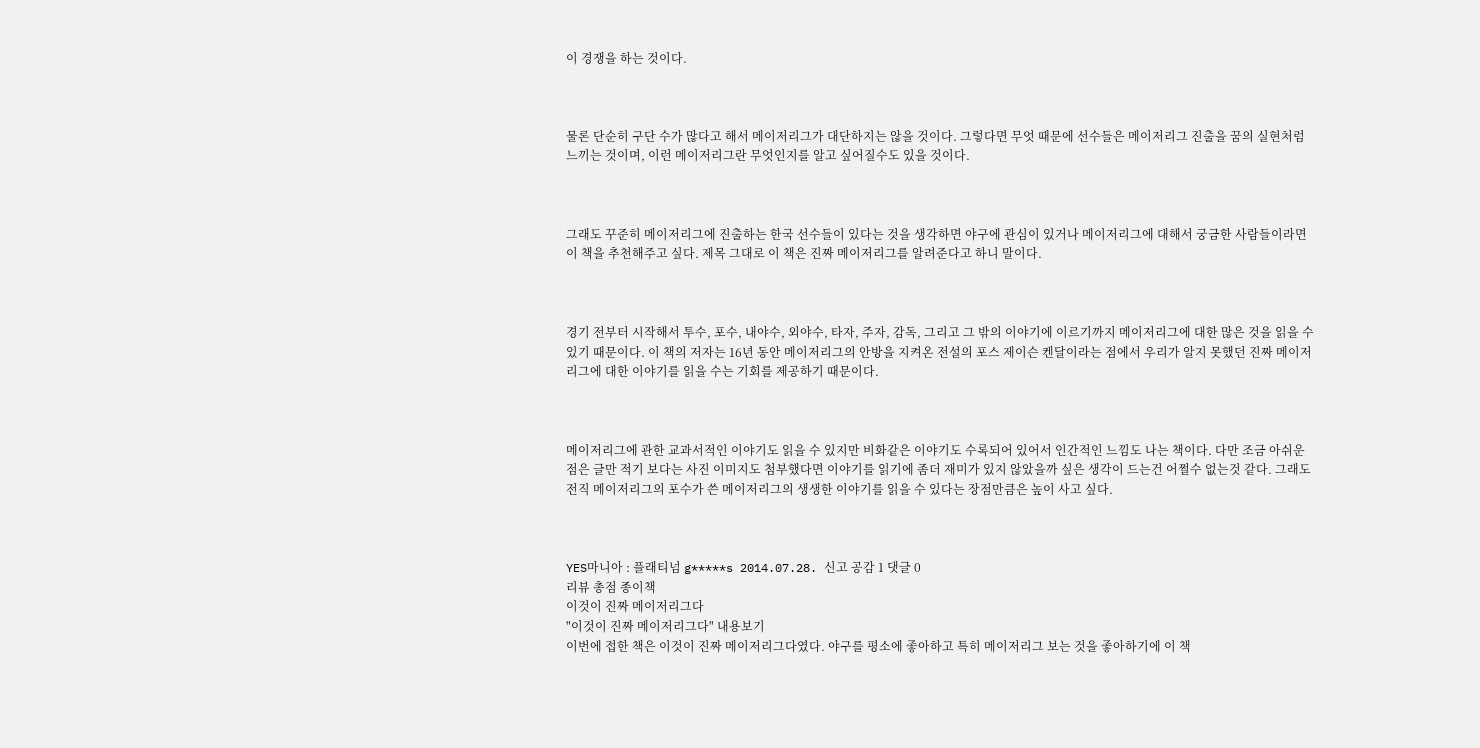이 경쟁을 하는 것이다.



물론 단순히 구단 수가 많다고 해서 메이저리그가 대단하지는 않을 것이다. 그렇다면 무엇 때문에 선수들은 메이저리그 진출을 꿈의 실현처럼 느끼는 것이며, 이런 메이저리그란 무엇인지를 알고 싶어질수도 있을 것이다.



그래도 꾸준히 메이저리그에 진출하는 한국 선수들이 있다는 것을 생각하면 야구에 관심이 있거나 메이저리그에 대해서 궁금한 사람들이라면 이 책을 추천해주고 싶다. 제목 그대로 이 책은 진짜 메이저리그를 알려준다고 하니 말이다.



경기 전부터 시작해서 투수, 포수, 내야수, 외야수, 타자, 주자, 감독, 그리고 그 밖의 이야기에 이르기까지 메이저리그에 대한 많은 것을 읽을 수 있기 때문이다. 이 책의 저자는 16년 동안 메이저리그의 안방을 지켜온 전설의 포스 제이슨 켄달이라는 점에서 우리가 알지 못했던 진짜 메이저리그에 대한 이야기를 읽을 수는 기회를 제공하기 때문이다.



메이저리그에 관한 교과서적인 이야기도 읽을 수 있지만 비화같은 이야기도 수록되어 있어서 인간적인 느낌도 나는 책이다. 다만 조금 아쉬운 점은 글만 적기 보다는 사진 이미지도 첨부했다면 이야기를 읽기에 좀더 재미가 있지 않았을까 싶은 생각이 드는건 어쩔수 없는것 같다. 그래도 전직 메이저리그의 포수가 쓴 메이저리그의 생생한 이야기를 읽을 수 있다는 장점만큼은 높이 사고 싶다.



YES마니아 : 플래티넘 g*****s 2014.07.28. 신고 공감 1 댓글 0
리뷰 총점 종이책
이것이 진짜 메이저리그다
"이것이 진짜 메이저리그다" 내용보기
이번에 접한 책은 이것이 진짜 메이저리그다였다. 야구를 평소에 좋아하고 특히 메이저리그 보는 것을 좋아하기에 이 책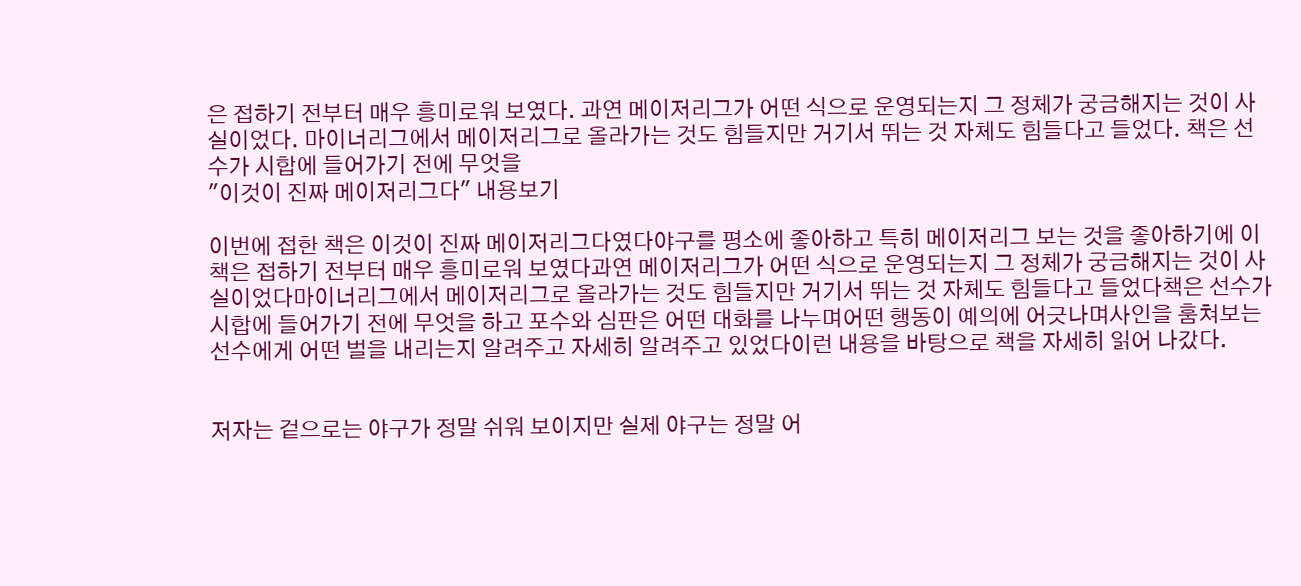은 접하기 전부터 매우 흥미로워 보였다. 과연 메이저리그가 어떤 식으로 운영되는지 그 정체가 궁금해지는 것이 사실이었다. 마이너리그에서 메이저리그로 올라가는 것도 힘들지만 거기서 뛰는 것 자체도 힘들다고 들었다. 책은 선수가 시합에 들어가기 전에 무엇을
"이것이 진짜 메이저리그다" 내용보기

이번에 접한 책은 이것이 진짜 메이저리그다였다야구를 평소에 좋아하고 특히 메이저리그 보는 것을 좋아하기에 이 책은 접하기 전부터 매우 흥미로워 보였다과연 메이저리그가 어떤 식으로 운영되는지 그 정체가 궁금해지는 것이 사실이었다마이너리그에서 메이저리그로 올라가는 것도 힘들지만 거기서 뛰는 것 자체도 힘들다고 들었다책은 선수가 시합에 들어가기 전에 무엇을 하고 포수와 심판은 어떤 대화를 나누며어떤 행동이 예의에 어긋나며사인을 훔쳐보는 선수에게 어떤 벌을 내리는지 알려주고 자세히 알려주고 있었다이런 내용을 바탕으로 책을 자세히 읽어 나갔다.


저자는 겉으로는 야구가 정말 쉬워 보이지만 실제 야구는 정말 어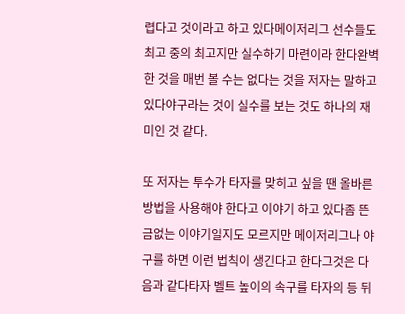렵다고 것이라고 하고 있다메이저리그 선수들도 최고 중의 최고지만 실수하기 마련이라 한다완벽한 것을 매번 볼 수는 없다는 것을 저자는 말하고 있다야구라는 것이 실수를 보는 것도 하나의 재미인 것 같다.

또 저자는 투수가 타자를 맞히고 싶을 땐 올바른 방법을 사용해야 한다고 이야기 하고 있다좀 뜬금없는 이야기일지도 모르지만 메이저리그나 야구를 하면 이런 법칙이 생긴다고 한다그것은 다음과 같다타자 벨트 높이의 속구를 타자의 등 뒤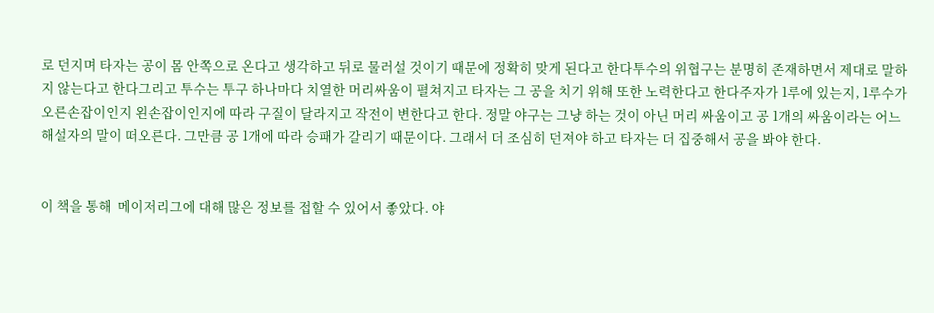로 던지며 타자는 공이 몸 안쪽으로 온다고 생각하고 뒤로 물러설 것이기 때문에 정확히 맞게 된다고 한다투수의 위협구는 분명히 존재하면서 제대로 말하지 않는다고 한다그리고 투수는 투구 하나마다 치열한 머리싸움이 펼쳐지고 타자는 그 공을 치기 위해 또한 노력한다고 한다주자가 1루에 있는지, 1루수가 오른손잡이인지 왼손잡이인지에 따라 구질이 달라지고 작전이 변한다고 한다. 정말 야구는 그냥 하는 것이 아닌 머리 싸움이고 공 1개의 싸움이라는 어느 해설자의 말이 떠오른다. 그만큼 공 1개에 따라 승패가 갈리기 때문이다. 그래서 더 조심히 던져야 하고 타자는 더 집중해서 공을 봐야 한다.


이 책을 통해  메이저리그에 대해 많은 정보를 접할 수 있어서 좋았다. 야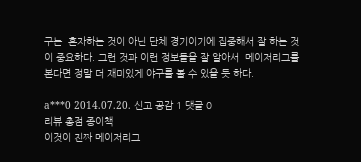구는  혼자하는 것이 아닌 단체 경기이기에 집중해서 잘 하는 것이 중요하다. 그런 것과 이런 정보들을 잘 알아서  메이저리그를 본다면 정말 더 재미있게 야구를 볼 수 있을 듯 하다.

a***0 2014.07.20. 신고 공감 1 댓글 0
리뷰 총점 종이책
이것이 진짜 메이저리그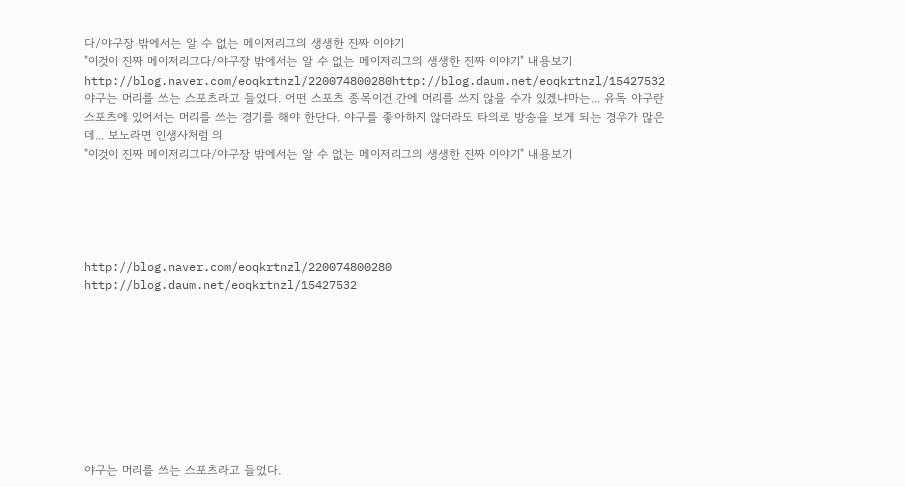다/야구장 밖에서는 알 수 없는 메이저리그의 생생한 진짜 이야기
"이것이 진짜 메이저리그다/야구장 밖에서는 알 수 없는 메이저리그의 생생한 진짜 이야기" 내용보기
http://blog.naver.com/eoqkrtnzl/220074800280http://blog.daum.net/eoqkrtnzl/15427532         야구는 머리를 쓰는 스포츠라고 들었다. 어떤 스포츠 종목이건 간에 머리를 쓰지 않을 수가 있겠냐마는... 유독 야구란 스포츠에 있어서는 머리를 쓰는 경기를 해야 한단다. 야구를 좋아하지 않더라도 타의로 방송을 보게 되는 경우가 많은데... 보노라면 인생사처럼 의
"이것이 진짜 메이저리그다/야구장 밖에서는 알 수 없는 메이저리그의 생생한 진짜 이야기" 내용보기





http://blog.naver.com/eoqkrtnzl/220074800280
http://blog.daum.net/eoqkrtnzl/15427532









야구는 머리를 쓰는 스포츠라고 들었다.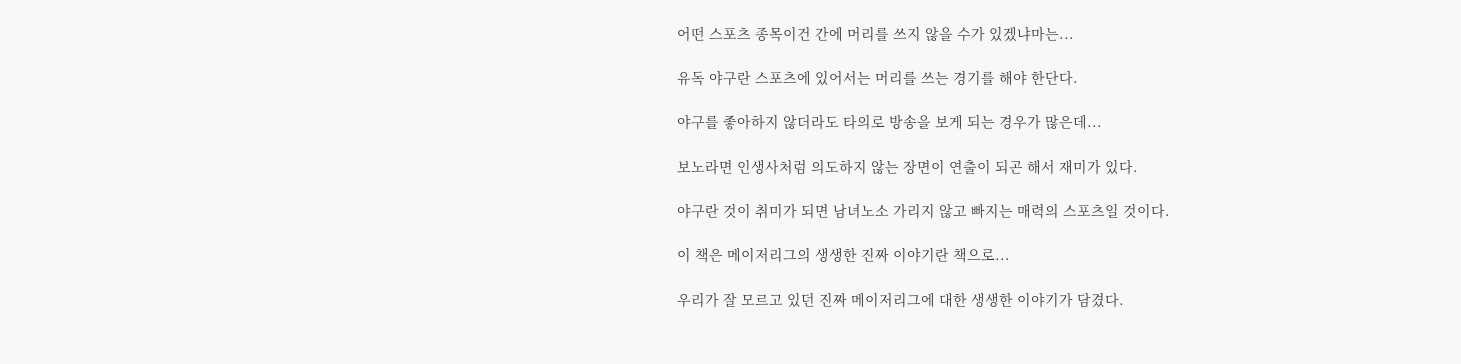어떤 스포츠 종목이건 간에 머리를 쓰지 않을 수가 있겠냐마는...

유독 야구란 스포츠에 있어서는 머리를 쓰는 경기를 해야 한단다.

야구를 좋아하지 않더라도 타의로 방송을 보게 되는 경우가 많은데...

보노라면 인생사처럼 의도하지 않는 장면이 연출이 되곤 해서 재미가 있다.

야구란 것이 취미가 되면 남녀노소 가리지 않고 빠지는 매력의 스포츠일 것이다.

이 책은 메이저리그의 생생한 진짜 이야기란 책으로...

우리가 잘 모르고 있던 진짜 메이저리그에 대한 생생한 이야기가 담겼다.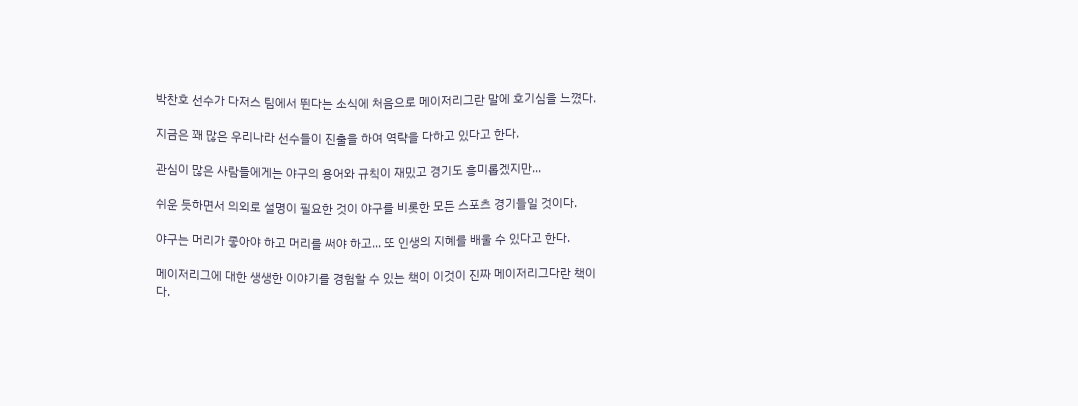박찬호 선수가 다저스 팀에서 뛴다는 소식에 처음으로 메이저리그란 말에 호기심을 느꼈다.

지금은 꽤 많은 우리나라 선수들이 진출을 하여 역략을 다하고 있다고 한다.

관심이 많은 사람들에게는 야구의 용어와 규칙이 재밌고 경기도 흥미롭겠지만...

쉬운 듯하면서 의외로 설명이 필요한 것이 야구를 비롯한 모든 스포츠 경기들일 것이다.

야구는 머리가 좋아야 하고 머리를 써야 하고... 또 인생의 지혜를 배울 수 있다고 한다.

메이저리그에 대한 생생한 이야기를 경험할 수 있는 책이 이것이 진짜 메이저리그다란 책이다.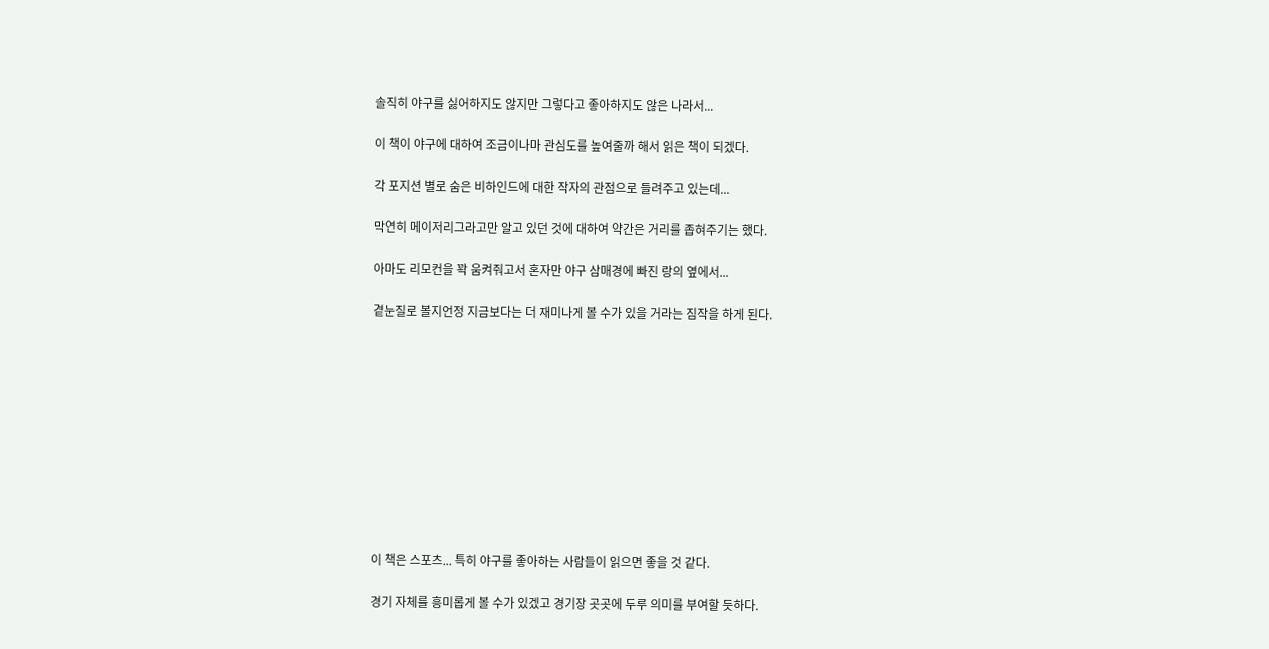솔직히 야구를 싫어하지도 않지만 그렇다고 좋아하지도 않은 나라서...

이 책이 야구에 대하여 조금이나마 관심도를 높여줄까 해서 읽은 책이 되겠다.

각 포지션 별로 숨은 비하인드에 대한 작자의 관점으로 들려주고 있는데...

막연히 메이저리그라고만 알고 있던 것에 대하여 약간은 거리를 좁혀주기는 했다.

아마도 리모컨을 꽉 움켜줘고서 혼자만 야구 삼매경에 빠진 랑의 옆에서...

곁눈질로 볼지언정 지금보다는 더 재미나게 볼 수가 있을 거라는 짐작을 하게 된다.











이 책은 스포츠... 특히 야구를 좋아하는 사람들이 읽으면 좋을 것 같다.

경기 자체를 흥미롭게 볼 수가 있겠고 경기장 곳곳에 두루 의미를 부여할 듯하다.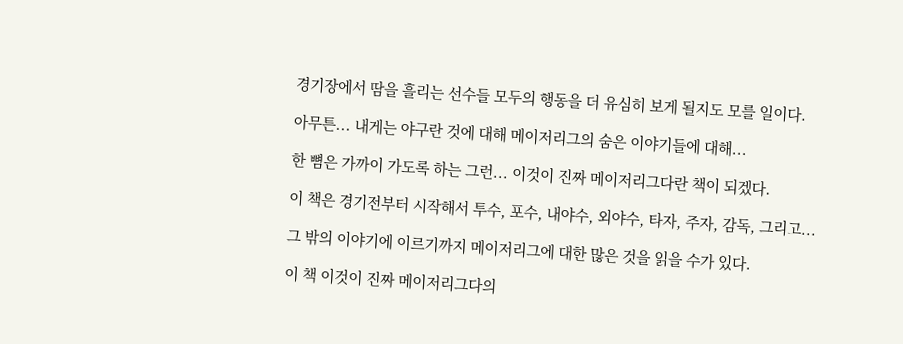경기장에서 땀을 흘리는 선수들 모두의 행동을 더 유심히 보게 될지도 모를 일이다.

아무튼... 내게는 야구란 것에 대해 메이저리그의 숨은 이야기들에 대해...

한 뼘은 가까이 가도록 하는 그런... 이것이 진짜 메이저리그다란 책이 되겠다.

이 책은 경기전부터 시작해서 투수, 포수, 내야수, 외야수, 타자, 주자, 감독, 그리고...

그 밖의 이야기에 이르기까지 메이저리그에 대한 많은 것을 읽을 수가 있다.

이 책 이것이 진짜 메이저리그다의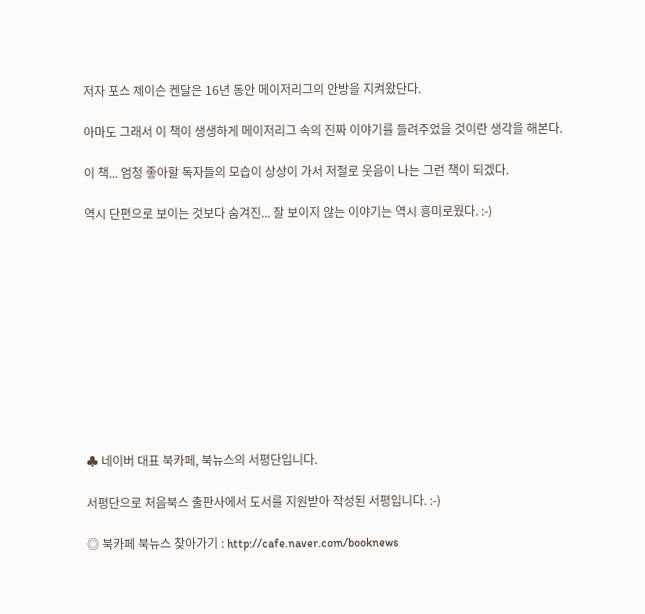저자 포스 제이슨 켄달은 16년 동안 메이저리그의 안방을 지켜왔단다.

아마도 그래서 이 책이 생생하게 메이저리그 속의 진짜 이야기를 들려주었을 것이란 생각을 해본다.

이 책... 엄청 좋아할 독자들의 모습이 상상이 가서 저절로 웃음이 나는 그런 책이 되겠다.

역시 단편으로 보이는 것보다 숨겨진... 잘 보이지 않는 이야기는 역시 흥미로웠다. :-)











♣ 네이버 대표 북카페, 북뉴스의 서평단입니다.

서평단으로 처음북스 출판사에서 도서를 지원받아 작성된 서평입니다. :-)

◎ 북카페 북뉴스 찾아가기 : http://cafe.naver.com/booknews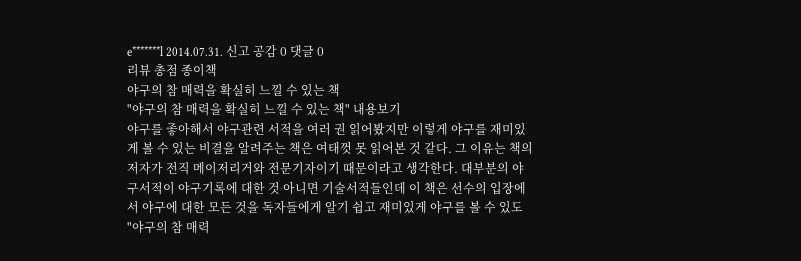e*******l 2014.07.31. 신고 공감 0 댓글 0
리뷰 총점 종이책
야구의 참 매력을 확실히 느낄 수 있는 책
"야구의 참 매력을 확실히 느낄 수 있는 책" 내용보기
야구를 좋아해서 야구관련 서적을 여러 권 읽어봤지만 이렇게 야구를 재미있게 볼 수 있는 비결을 알려주는 책은 여태껏 못 읽어본 것 같다. 그 이유는 책의 저자가 전직 메이저리거와 전문기자이기 때문이라고 생각한다. 대부분의 야구서적이 야구기록에 대한 것 아니면 기술서적들인데 이 책은 선수의 입장에서 야구에 대한 모든 것을 독자들에게 알기 쉽고 재미있게 야구를 볼 수 있도
"야구의 참 매력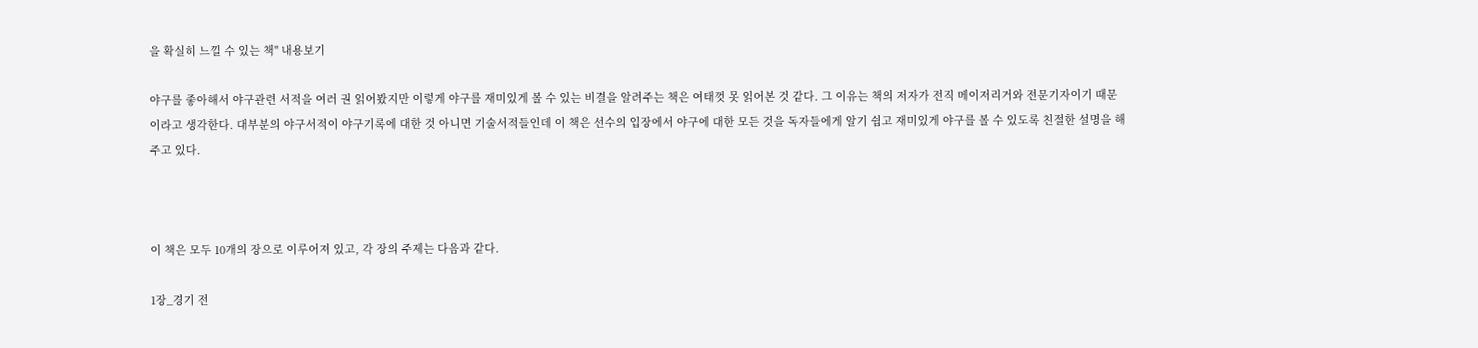을 확실히 느낄 수 있는 책" 내용보기

야구를 좋아해서 야구관련 서적을 여러 권 읽어봤지만 이렇게 야구를 재미있게 볼 수 있는 비결을 알려주는 책은 여태껏 못 읽어본 것 같다. 그 이유는 책의 저자가 전직 메이저리거와 전문기자이기 때문이라고 생각한다. 대부분의 야구서적이 야구기록에 대한 것 아니면 기술서적들인데 이 책은 선수의 입장에서 야구에 대한 모든 것을 독자들에게 알기 쉽고 재미있게 야구를 볼 수 있도록 친절한 설명을 해주고 있다.



이 책은 모두 10개의 장으로 이루어져 있고, 각 장의 주제는 다음과 같다.

1장_경기 전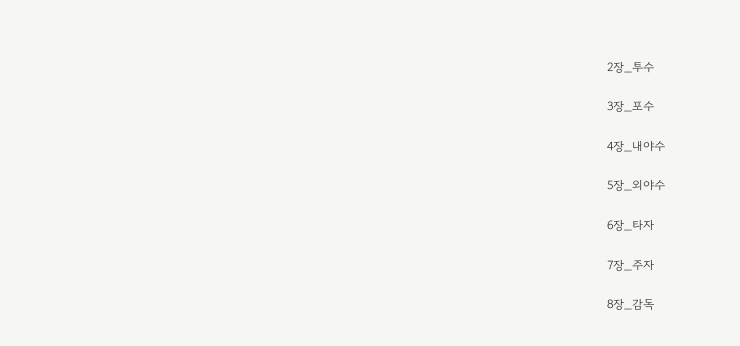2장_투수

3장_포수

4장_내야수

5장_외야수

6장_타자

7장_주자

8장_감독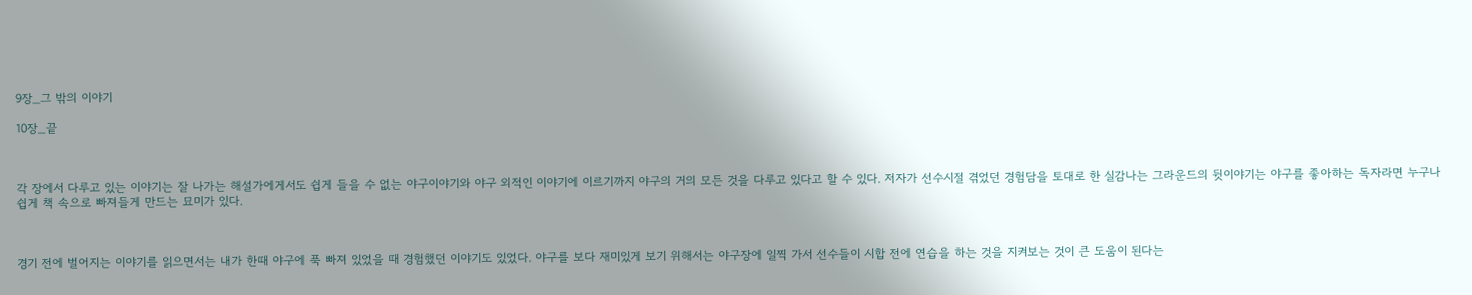9장_그 밖의 이야기

10장_끝



각 장에서 다루고 있는 이야기는 잘 나가는 해설가에게서도 쉽게 들을 수 없는 야구이야기와 야구 외적인 이야기에 이르기까지 야구의 거의 모든 것을 다루고 있다고 할 수 있다. 저자가 선수시절 겪었던 경험담을 토대로 한 실감나는 그라운드의 뒷이야기는 야구를 좋아하는 독자라면 누구나 쉽게 책 속으로 빠져들게 만드는 묘미가 있다.



경기 전에 벌어지는 이야기를 읽으면서는 내가 한때 야구에 푹 빠져 있었을 때 경험했던 이야기도 있었다. 야구를 보다 재미있게 보기 위해서는 야구장에 일찍 가서 선수들이 시합 전에 연습을 하는 것을 지켜보는 것이 큰 도움이 된다는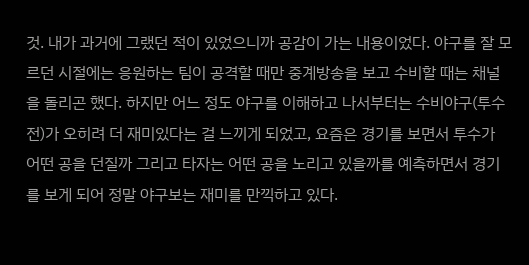것. 내가 과거에 그랬던 적이 있었으니까 공감이 가는 내용이었다. 야구를 잘 모르던 시절에는 응원하는 팀이 공격할 때만 중계방송을 보고 수비할 때는 채널을 돌리곤 했다. 하지만 어느 정도 야구를 이해하고 나서부터는 수비야구(투수전)가 오히려 더 재미있다는 걸 느끼게 되었고, 요즘은 경기를 보면서 투수가 어떤 공을 던질까 그리고 타자는 어떤 공을 노리고 있을까를 예측하면서 경기를 보게 되어 정말 야구보는 재미를 만끽하고 있다.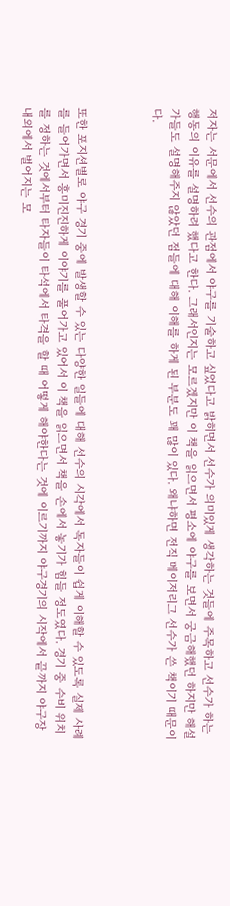저자는 서문에서 선수의 관점에서 야구를 기술하고 싶었다고 밝히면서 선수가 의미있게 생각하는 것들에 주목하고 선수가 하는 행동의 이유를 설명하려 했다고 한다. 그래서인지는 모르겠지만 이 책을 읽으면서 평소에 야구를 보면서 궁금해했던 하지만 해설가들도 설명해주지 않았던 점들에 대해 이해를 하게 된 부분도 꽤 많이 있다. 왜냐하면 전직 메이저리그 선수가 쓴 책이기 때문이다.



또한 포지션별로 야구 경기 중에 발생할 수 있는 다양한 일들에 대해 선수의 시각에서 독자들이 쉽게 이해할 수 있도록 실제 사례를 들어가면서 흥미진진하게 이야기를 풀어가고 있어서 이 책을 읽으면서 책을 손에서 놓기가 힘들 정도였다. 경기 중 수비 위치를 정하는 것에서부터 타자들이 타석에서 타격을 할 때 어떻게 해야한다는 것에 이르기까지 야구경기의 시작에서 끝까지 야구장 내외에서 벌어지는 모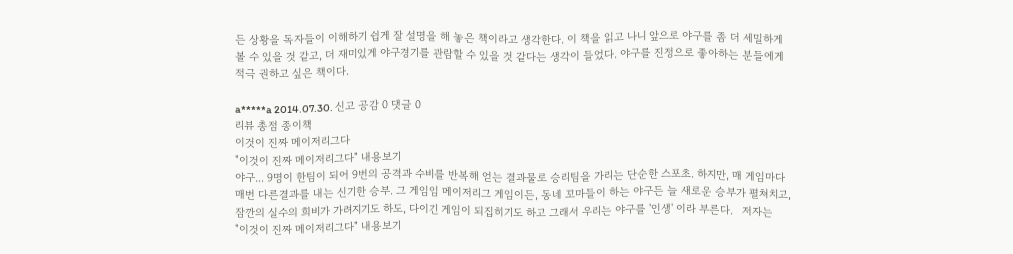든 상황을 독자들이 이해하기 쉽게 잘 설명을 해 놓은 책이라고 생각한다. 이 책을 읽고 나니 앞으로 야구를 좀 더 세밀하게 볼 수 있을 것 같고, 더 재미있게 야구경기를 관람할 수 있을 것 같다는 생각이 들었다. 야구를 진정으로 좋아하는 분들에게 적극 권하고 싶은 책이다.

a*****a 2014.07.30. 신고 공감 0 댓글 0
리뷰 총점 종이책
이것이 진짜 메이저리그다
"이것이 진짜 메이저리그다" 내용보기
야구... 9명이 한팀이 되어 9번의 공격과 수비를 반복해 얻는 결과물로 승리팀을 가리는 단순한 스포초. 하지만, 매 게임마다 매번 다른결과를 내는 신기한 승부. 그 게임임 메이저리그 게임이든, 동네 꼬마들이 하는 야구든 늘 새로운 승부가 펼쳐치고, 잠깐의 실수의 희비가 가려지기도 하도, 다이긴 게임이 되집히기도 하고 그래서 우리는 야구를 '인생' 이라 부른다.   저자는
"이것이 진짜 메이저리그다" 내용보기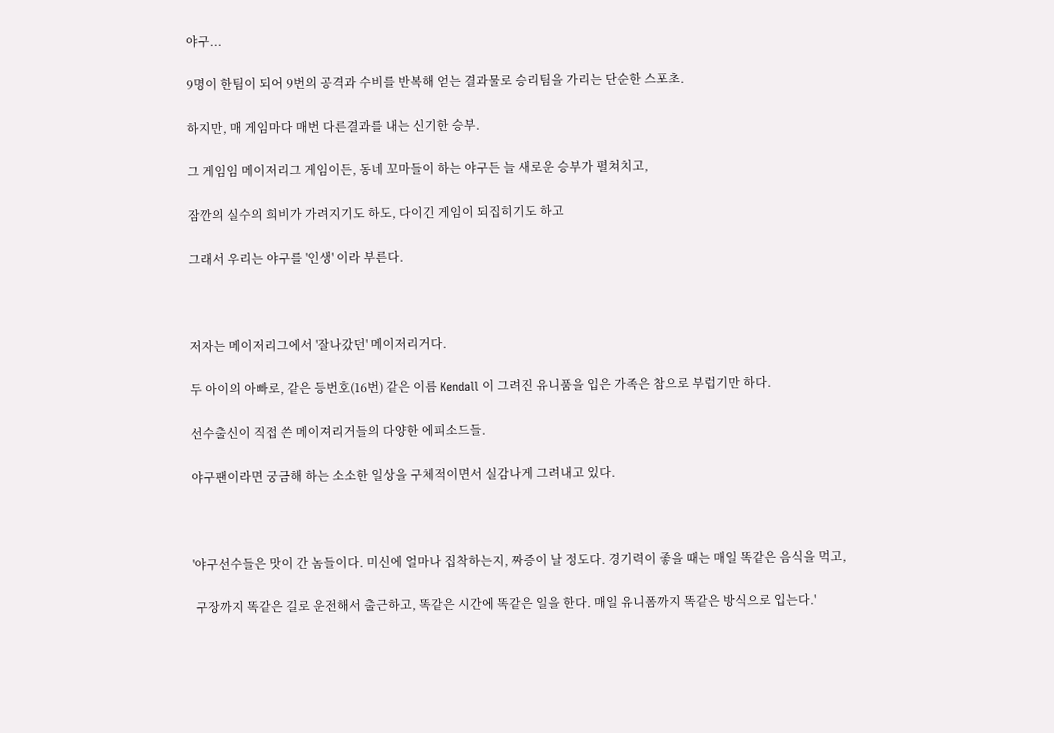야구...

9명이 한팀이 되어 9번의 공격과 수비를 반복해 얻는 결과물로 승리팀을 가리는 단순한 스포초.

하지만, 매 게임마다 매번 다른결과를 내는 신기한 승부.

그 게임임 메이저리그 게임이든, 동네 꼬마들이 하는 야구든 늘 새로운 승부가 펼쳐치고,

잠깐의 실수의 희비가 가려지기도 하도, 다이긴 게임이 되집히기도 하고

그래서 우리는 야구를 '인생' 이라 부른다.



저자는 메이저리그에서 '잘나갔던' 메이저리거다.

두 아이의 아빠로, 같은 등번호(16번) 같은 이름 Kendall 이 그려진 유니품을 입은 가족은 참으로 부럽기만 하다.

선수출신이 직접 쓴 메이져리거들의 다양한 에피소드들.

야구팬이라면 궁금해 하는 소소한 일상을 구체적이면서 실감나게 그려내고 있다.



'야구선수들은 맛이 간 놈들이다. 미신에 얼마나 집착하는지, 짜증이 날 정도다. 경기력이 좋을 때는 매일 똑같은 음식을 먹고,

 구장까지 똑같은 길로 운전해서 출근하고, 똑같은 시간에 똑같은 일을 한다. 매일 유니폼까지 똑같은 방식으로 입는다.'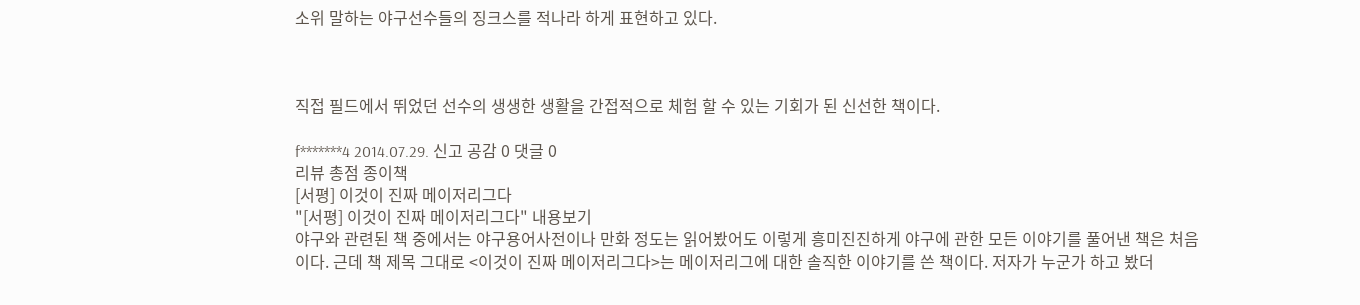소위 말하는 야구선수들의 징크스를 적나라 하게 표현하고 있다.



직접 필드에서 뛰었던 선수의 생생한 생활을 간접적으로 체험 할 수 있는 기회가 된 신선한 책이다.

f*******4 2014.07.29. 신고 공감 0 댓글 0
리뷰 총점 종이책
[서평] 이것이 진짜 메이저리그다
"[서평] 이것이 진짜 메이저리그다" 내용보기
야구와 관련된 책 중에서는 야구용어사전이나 만화 정도는 읽어봤어도 이렇게 흥미진진하게 야구에 관한 모든 이야기를 풀어낸 책은 처음이다. 근데 책 제목 그대로 <이것이 진짜 메이저리그다>는 메이저리그에 대한 솔직한 이야기를 쓴 책이다. 저자가 누군가 하고 봤더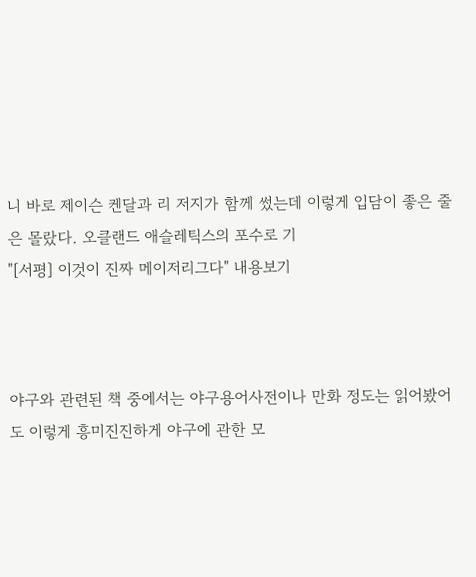니 바로 제이슨 켄달과 리 저지가 함께 썼는데 이렇게 입담이 좋은 줄은 몰랐다. 오클랜드 애슬레틱스의 포수로 기
"[서평] 이것이 진짜 메이저리그다" 내용보기



야구와 관련된 책 중에서는 야구용어사전이나 만화 정도는 읽어봤어도 이렇게 흥미진진하게 야구에 관한 모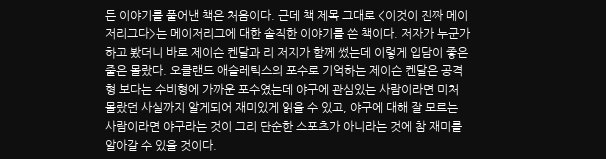든 이야기를 풀어낸 책은 처음이다. 근데 책 제목 그대로 <이것이 진짜 메이저리그다>는 메이저리그에 대한 솔직한 이야기를 쓴 책이다. 저자가 누군가 하고 봤더니 바로 제이슨 켄달과 리 저지가 함께 썼는데 이렇게 입담이 좋은 줄은 몰랐다. 오클랜드 애슬레틱스의 포수로 기억하는 제이슨 켄달은 공격형 보다는 수비형에 가까운 포수였는데 야구에 관심있는 사람이라면 미처 몰랐던 사실까지 알게되어 재미있게 읽을 수 있고, 야구에 대해 잘 모르는 사람이라면 야구라는 것이 그리 단순한 스포츠가 아니라는 것에 참 재미를 알아갈 수 있을 것이다.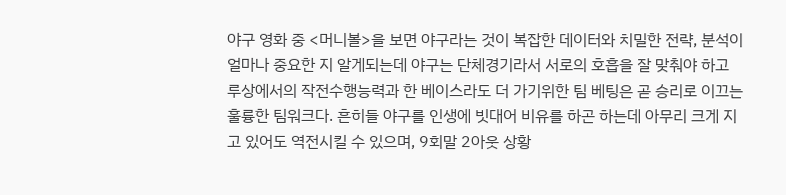야구 영화 중 <머니볼>을 보면 야구라는 것이 복잡한 데이터와 치밀한 전략, 분석이 얼마나 중요한 지 알게되는데 야구는 단체경기라서 서로의 호흡을 잘 맞춰야 하고 루상에서의 작전수행능력과 한 베이스라도 더 가기위한 팀 베팅은 곧 승리로 이끄는 훌륭한 팀워크다. 흔히들 야구를 인생에 빗대어 비유를 하곤 하는데 아무리 크게 지고 있어도 역전시킬 수 있으며, 9회말 2아웃 상황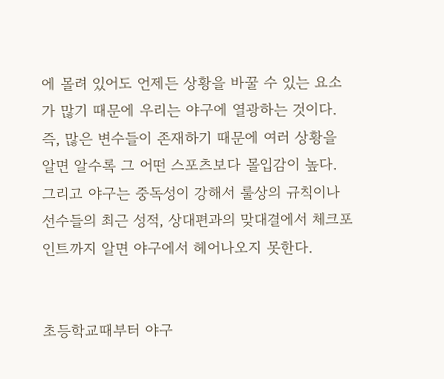에 몰려 있어도 언제든 상황을 바꿀 수 있는 요소가 많기 때문에 우리는 야구에 열광하는 것이다. 즉, 많은 변수들이 존재하기 때문에 여러 상황을 알면 알수록 그 어떤 스포츠보다 몰입감이 높다. 그리고 야구는 중독성이 강해서 룰상의 규칙이나 선수들의 최근 성적, 상대편과의 맞대결에서 체크포인트까지 알면 야구에서 헤어나오지 못한다.


초등학교때부터 야구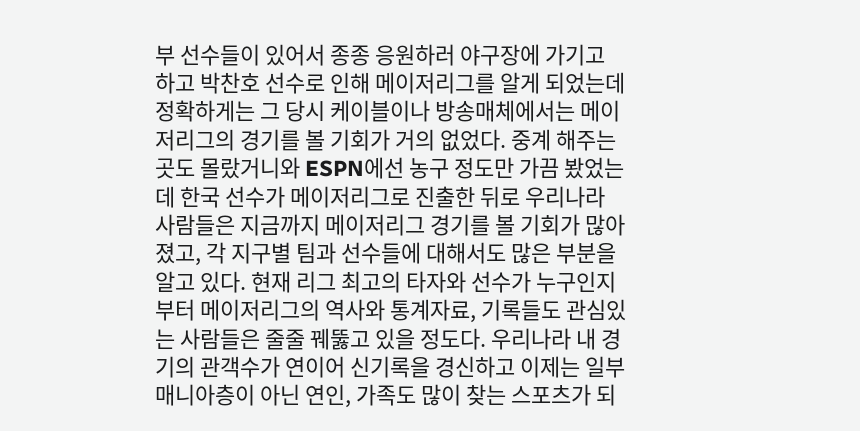부 선수들이 있어서 종종 응원하러 야구장에 가기고 하고 박찬호 선수로 인해 메이저리그를 알게 되었는데 정확하게는 그 당시 케이블이나 방송매체에서는 메이저리그의 경기를 볼 기회가 거의 없었다. 중계 해주는 곳도 몰랐거니와 ESPN에선 농구 정도만 가끔 봤었는데 한국 선수가 메이저리그로 진출한 뒤로 우리나라 사람들은 지금까지 메이저리그 경기를 볼 기회가 많아졌고, 각 지구별 팀과 선수들에 대해서도 많은 부분을 알고 있다. 현재 리그 최고의 타자와 선수가 누구인지부터 메이저리그의 역사와 통계자료, 기록들도 관심있는 사람들은 줄줄 꿰뚫고 있을 정도다. 우리나라 내 경기의 관객수가 연이어 신기록을 경신하고 이제는 일부 매니아층이 아닌 연인, 가족도 많이 찾는 스포츠가 되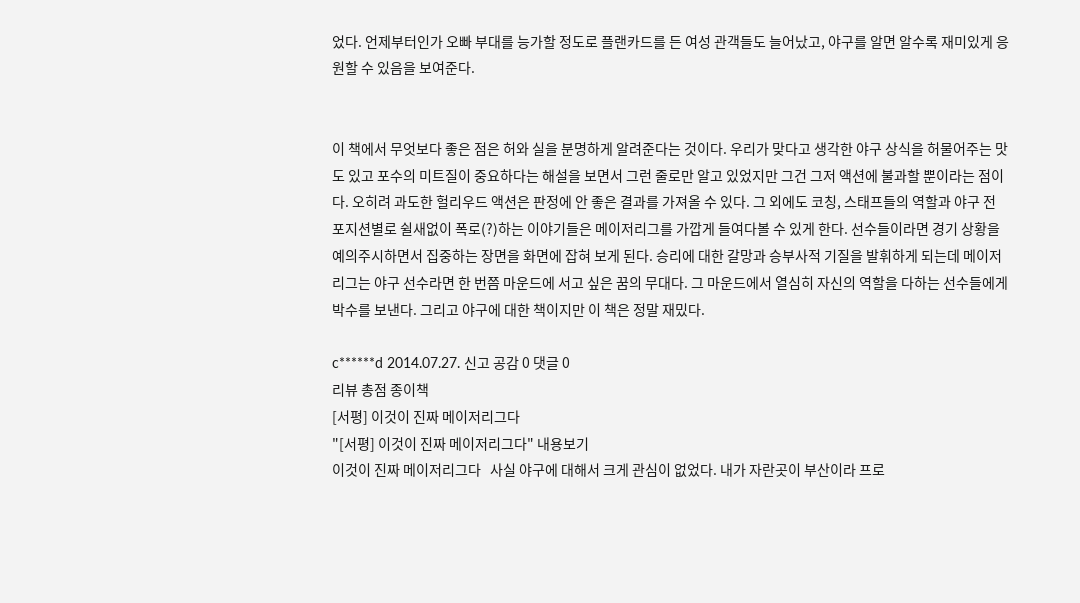었다. 언제부터인가 오빠 부대를 능가할 정도로 플랜카드를 든 여성 관객들도 늘어났고, 야구를 알면 알수록 재미있게 응원할 수 있음을 보여준다.


이 책에서 무엇보다 좋은 점은 허와 실을 분명하게 알려준다는 것이다. 우리가 맞다고 생각한 야구 상식을 허물어주는 맛도 있고 포수의 미트질이 중요하다는 해설을 보면서 그런 줄로만 알고 있었지만 그건 그저 액션에 불과할 뿐이라는 점이다. 오히려 과도한 헐리우드 액션은 판정에 안 좋은 결과를 가져올 수 있다. 그 외에도 코칭, 스태프들의 역할과 야구 전 포지션별로 쉴새없이 폭로(?)하는 이야기들은 메이저리그를 가깝게 들여다볼 수 있게 한다. 선수들이라면 경기 상황을 예의주시하면서 집중하는 장면을 화면에 잡혀 보게 된다. 승리에 대한 갈망과 승부사적 기질을 발휘하게 되는데 메이저리그는 야구 선수라면 한 번쯤 마운드에 서고 싶은 꿈의 무대다. 그 마운드에서 열심히 자신의 역할을 다하는 선수들에게 박수를 보낸다. 그리고 야구에 대한 책이지만 이 책은 정말 재밌다.

c******d 2014.07.27. 신고 공감 0 댓글 0
리뷰 총점 종이책
[서평] 이것이 진짜 메이저리그다
"[서평] 이것이 진짜 메이저리그다" 내용보기
이것이 진짜 메이저리그다   사실 야구에 대해서 크게 관심이 없었다. 내가 자란곳이 부산이라 프로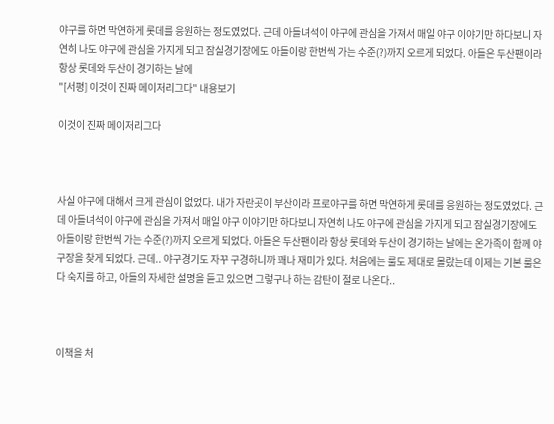야구를 하면 막연하게 롯데를 응원하는 정도였었다. 근데 아들녀석이 야구에 관심을 가져서 매일 야구 이야기만 하다보니 자연히 나도 야구에 관심을 가지게 되고 잠실경기장에도 아들이랑 한번씩 가는 수준(?)까지 오르게 되었다. 아들은 두산팬이라 항상 롯데와 두산이 경기하는 날에
"[서평] 이것이 진짜 메이저리그다" 내용보기

이것이 진짜 메이저리그다



사실 야구에 대해서 크게 관심이 없었다. 내가 자란곳이 부산이라 프로야구를 하면 막연하게 롯데를 응원하는 정도였었다. 근데 아들녀석이 야구에 관심을 가져서 매일 야구 이야기만 하다보니 자연히 나도 야구에 관심을 가지게 되고 잠실경기장에도 아들이랑 한번씩 가는 수준(?)까지 오르게 되었다. 아들은 두산팬이라 항상 롯데와 두산이 경기하는 날에는 온가족이 함께 야구장을 찾게 되었다. 근데.. 야구경기도 자꾸 구경하니까 꽤나 재미가 있다. 처음에는 룰도 제대로 몰랐는데 이제는 기본 룰은 다 숙지를 하고, 아들의 자세한 설명을 듣고 있으면 그렇구나 하는 감탄이 절로 나온다..



이책을 처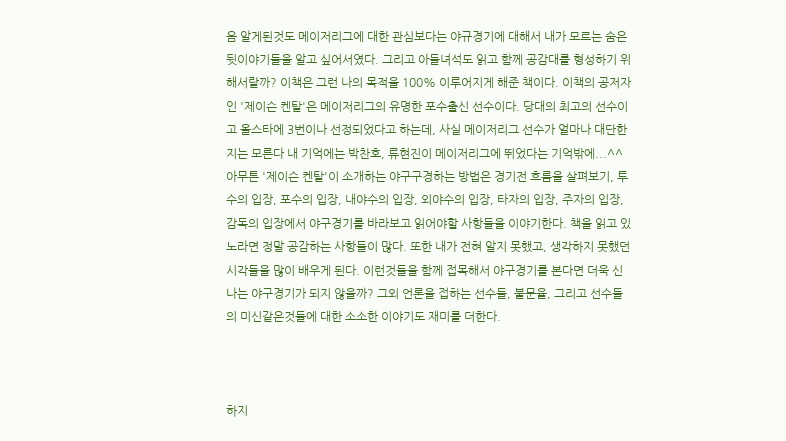음 알게된것도 메이저리그에 대한 관심보다는 야규경기에 대해서 내가 모르는 숨은 뒷이야기들을 알고 싶어서였다. 그리고 아들녀석도 읽고 함께 공감대를 형성하기 위해서랄까? 이책은 그런 나의 목적을 100% 이루어지게 해준 책이다. 이책의 공저자인 '제이슨 켄탈'은 메이저리그의 유명한 포수출신 선수이다. 당대의 최고의 선수이고 올스타에 3번이나 선정되었다고 하는데, 사실 메이저리그 선수가 얼마나 대단한지는 모른다 내 기억에는 박찬호, 류현진이 메이저리그에 뛰었다는 기억밖에...^^ 아무튼 '제이슨 켄탈'이 소개하는 야구구경하는 방법은 경기전 흐름을 살펴보기, 투수의 입장, 포수의 입장, 내야수의 입장, 외야수의 입장, 타자의 입장, 주자의 입장, 감독의 입장에서 야구경기를 바라보고 읽어야할 사항들을 이야기한다. 책을 읽고 있노라면 정말 공감하는 사항들이 많다. 또한 내가 전혀 알지 못했고, 생각하지 못했던 시각들을 많이 배우게 된다. 이런것들을 함께 접목해서 야구경기를 본다면 더욱 신나는 야구경기가 되지 않을까? 그외 언론을 접하는 선수들, 불문율, 그리고 선수들의 미신같은것들에 대한 소소한 이야기도 재미를 더한다.



하지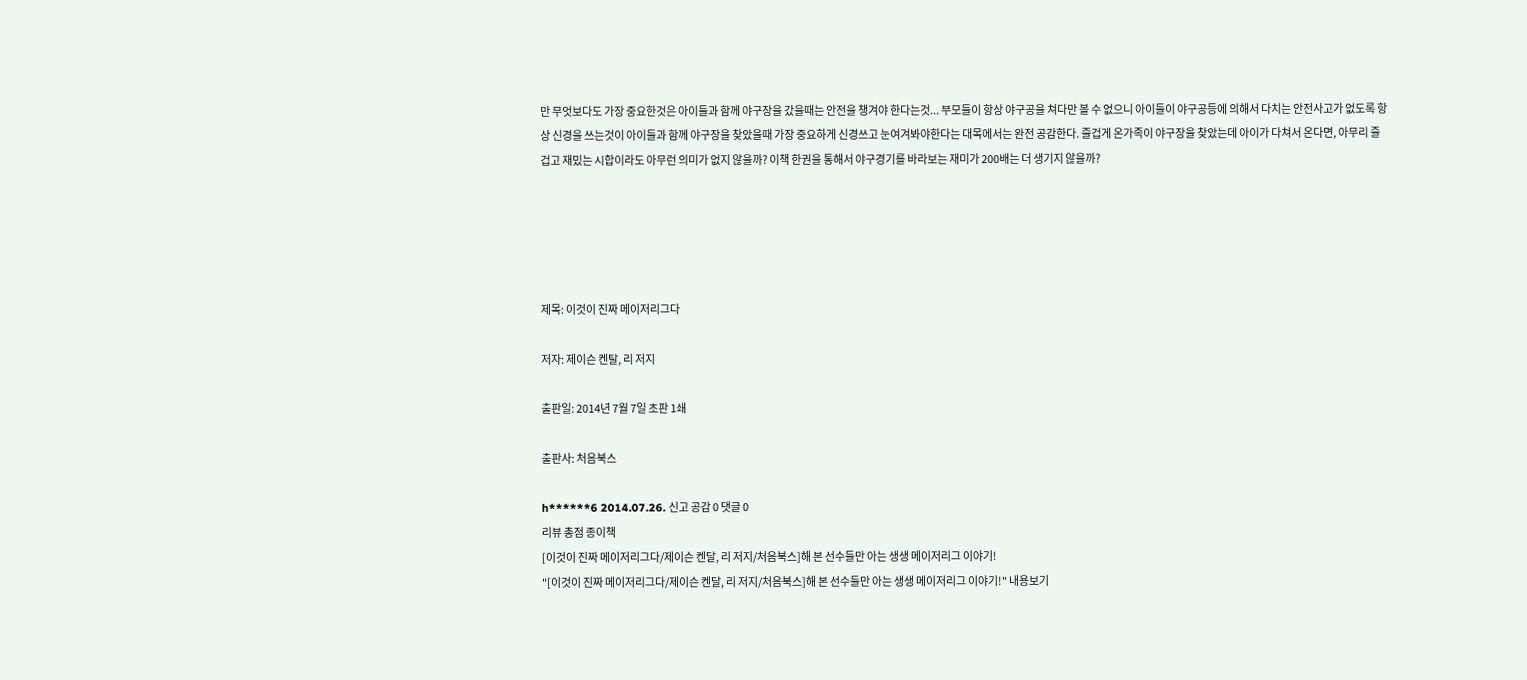만 무엇보다도 가장 중요한것은 아이들과 함께 야구장을 갔을때는 안전을 챙겨야 한다는것... 부모들이 항상 야구공을 쳐다만 볼 수 없으니 아이들이 야구공등에 의해서 다치는 안전사고가 없도록 항상 신경을 쓰는것이 아이들과 함께 야구장을 찾았을때 가장 중요하게 신경쓰고 눈여겨봐야한다는 대목에서는 완전 공감한다. 즐겁게 온가족이 야구장을 찾았는데 아이가 다쳐서 온다면, 아무리 즐겁고 재밌는 시합이라도 아무런 의미가 없지 않을까? 이책 한권을 통해서 야구경기를 바라보는 재미가 200배는 더 생기지 않을까?





제목: 이것이 진짜 메이저리그다

저자: 제이슨 켄탈, 리 저지

출판일: 2014년 7월 7일 초판 1쇄

출판사: 처음북스

h******6 2014.07.26. 신고 공감 0 댓글 0
리뷰 총점 종이책
[이것이 진짜 메이저리그다/제이슨 켄달, 리 저지/처음북스]해 본 선수들만 아는 생생 메이저리그 이야기!
"[이것이 진짜 메이저리그다/제이슨 켄달, 리 저지/처음북스]해 본 선수들만 아는 생생 메이저리그 이야기!" 내용보기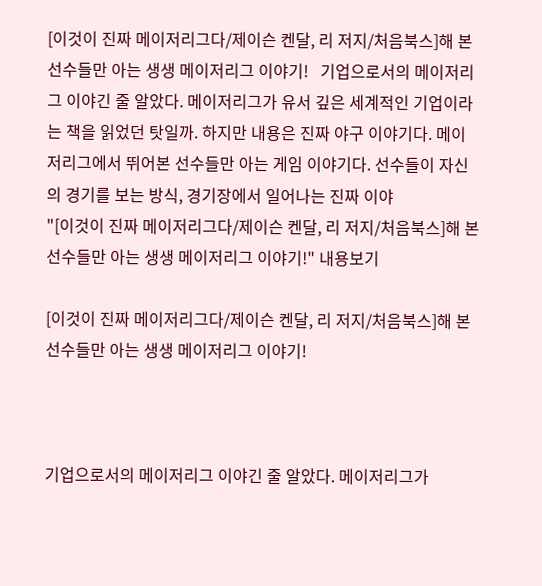[이것이 진짜 메이저리그다/제이슨 켄달, 리 저지/처음북스]해 본 선수들만 아는 생생 메이저리그 이야기!   기업으로서의 메이저리그 이야긴 줄 알았다. 메이저리그가 유서 깊은 세계적인 기업이라는 책을 읽었던 탓일까. 하지만 내용은 진짜 야구 이야기다. 메이저리그에서 뛰어본 선수들만 아는 게임 이야기다. 선수들이 자신의 경기를 보는 방식, 경기장에서 일어나는 진짜 이야
"[이것이 진짜 메이저리그다/제이슨 켄달, 리 저지/처음북스]해 본 선수들만 아는 생생 메이저리그 이야기!" 내용보기

[이것이 진짜 메이저리그다/제이슨 켄달, 리 저지/처음북스]해 본 선수들만 아는 생생 메이저리그 이야기!



기업으로서의 메이저리그 이야긴 줄 알았다. 메이저리그가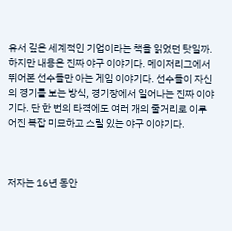유서 깊은 세계적인 기업이라는 책을 읽었던 탓일까. 하지만 내용은 진짜 야구 이야기다. 메이저리그에서 뛰어본 선수들만 아는 게임 이야기다. 선수들이 자신의 경기를 보는 방식, 경기장에서 일어나는 진짜 이야기다. 단 한 번의 타격에도 여러 개의 줄거리로 이루어진 복잡 미묘하고 스릴 있는 야구 이야기다.



저자는 16년 동안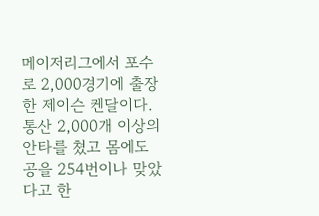메이저리그에서 포수로 2,000경기에 출장한 제이슨 켄달이다. 통산 2,000개 이상의 안타를 쳤고 몸에도 공을 254번이나 맞았다고 한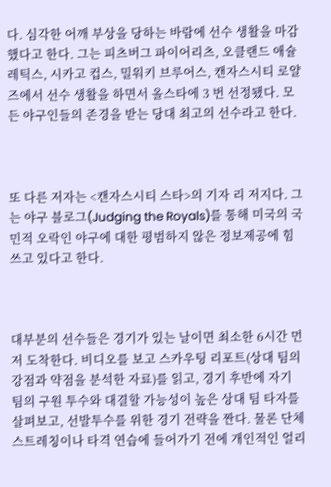다. 심각한 어깨 부상을 당하는 바람에 선수 생활을 마감했다고 한다. 그는 피츠버그 파이어리츠, 오클랜드 애슐레틱스, 시카고 컵스, 밀워키 브루어스, 캔자스시티 로얄즈에서 선수 생활을 하면서 올스타에 3 번 선정됐다. 모든 야구인들의 존경을 받는 당대 최고의 선수라고 한다.



또 다른 저자는 <캔자스시티 스타>의 기자 리 저지다. 그는 야구 블로그(Judging the Royals)를 통해 미국의 국민적 오락인 야구에 대한 평범하지 않은 정보제공에 힘쓰고 있다고 한다.



대부분의 선수들은 경기가 있는 날이면 최소한 6시간 먼저 도착한다. 비디오를 보고 스카우팅 리포트(상대 팀의 강점과 약점을 분석한 자료)를 읽고, 경기 후반에 자기 팀의 구원 투수와 대결할 가능성이 높은 상대 팀 타자를 살펴보고, 선발투수를 위한 경기 전략을 짠다. 물론 단체 스트레칭이나 타격 연습에 들어가기 전에 개인적인 얼리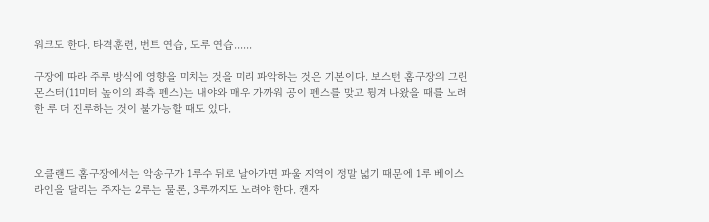워크도 한다. 타격훈련, 번트 연습, 도루 연습......

구장에 따라 주루 방식에 영향을 미치는 것을 미리 파악하는 것은 기본이다. 보스턴 홈구장의 그린 몬스터(11미터 높이의 좌측 펜스)는 내야와 매우 가까워 공이 펜스를 맞고 튕겨 나왔을 때를 노려 한 루 더 진루하는 것이 불가능할 때도 있다.



오클랜드 홈구장에서는 악송구가 1루수 뒤로 날아가면 파울 지역이 정말 넓기 때문에 1루 베이스 라인을 달리는 주자는 2루는 물론, 3루까지도 노려야 한다. 캔자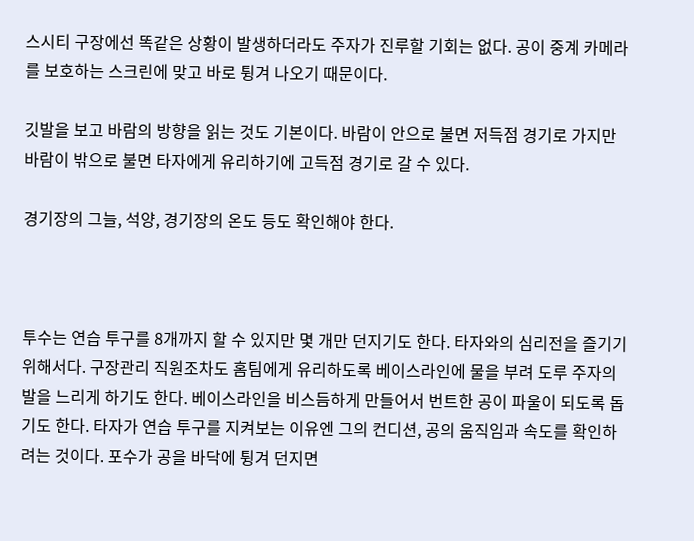스시티 구장에선 똑같은 상황이 발생하더라도 주자가 진루할 기회는 없다. 공이 중계 카메라를 보호하는 스크린에 맞고 바로 튕겨 나오기 때문이다.

깃발을 보고 바람의 방향을 읽는 것도 기본이다. 바람이 안으로 불면 저득점 경기로 가지만 바람이 밖으로 불면 타자에게 유리하기에 고득점 경기로 갈 수 있다.

경기장의 그늘, 석양, 경기장의 온도 등도 확인해야 한다.



투수는 연습 투구를 8개까지 할 수 있지만 몇 개만 던지기도 한다. 타자와의 심리전을 즐기기 위해서다. 구장관리 직원조차도 홈팀에게 유리하도록 베이스라인에 물을 부려 도루 주자의 발을 느리게 하기도 한다. 베이스라인을 비스듬하게 만들어서 번트한 공이 파울이 되도록 돕기도 한다. 타자가 연습 투구를 지켜보는 이유엔 그의 컨디션, 공의 움직임과 속도를 확인하려는 것이다. 포수가 공을 바닥에 튕겨 던지면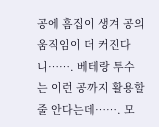공에 흠집이 생겨 공의 움직임이 더 커진다니……. 베테랑 투수는 이런 공까지 활용할 줄 안다는데……. 모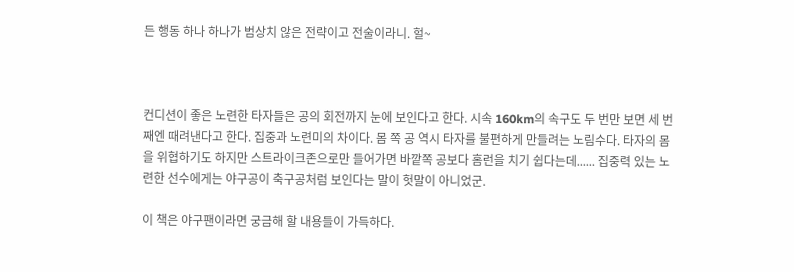든 행동 하나 하나가 범상치 않은 전략이고 전술이라니. 헐~



컨디션이 좋은 노련한 타자들은 공의 회전까지 눈에 보인다고 한다. 시속 160km의 속구도 두 번만 보면 세 번째엔 때려낸다고 한다. 집중과 노련미의 차이다. 몸 쪽 공 역시 타자를 불편하게 만들려는 노림수다. 타자의 몸을 위협하기도 하지만 스트라이크존으로만 들어가면 바깥쪽 공보다 홈런을 치기 쉽다는데...... 집중력 있는 노련한 선수에게는 야구공이 축구공처럼 보인다는 말이 헛말이 아니었군.

이 책은 야구팬이라면 궁금해 할 내용들이 가득하다.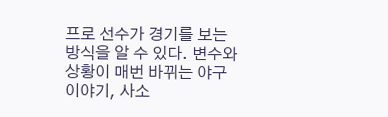프로 선수가 경기를 보는 방식을 알 수 있다. 변수와 상황이 매번 바뀌는 야구 이야기, 사소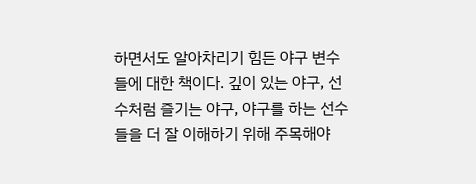하면서도 알아차리기 힘든 야구 변수들에 대한 책이다. 깊이 있는 야구, 선수처럼 즐기는 야구, 야구를 하는 선수들을 더 잘 이해하기 위해 주목해야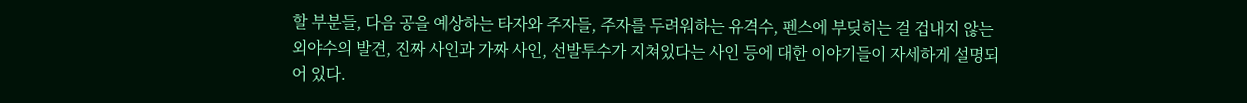할 부분들, 다음 공을 예상하는 타자와 주자들, 주자를 두려워하는 유격수, 펜스에 부딪히는 걸 겁내지 않는 외야수의 발견, 진짜 사인과 가짜 사인, 선발투수가 지쳐있다는 사인 등에 대한 이야기들이 자세하게 설명되어 있다.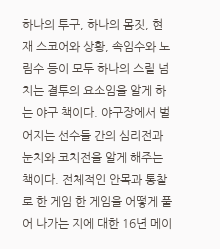하나의 투구, 하나의 몸짓, 현재 스코어와 상황, 속임수와 노림수 등이 모두 하나의 스릴 넘치는 결투의 요소임을 알게 하는 야구 책이다. 야구장에서 벌어지는 선수들 간의 심리전과 눈치와 코치전을 알게 해주는 책이다. 전체적인 안목과 통찰로 한 게임 한 게임을 어떻게 풀어 나가는 지에 대한 16년 메이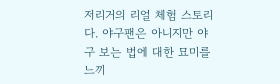저리거의 리얼 체험 스토리다. 야구팬은 아니지만 야구 보는 법에 대한 묘미를 느끼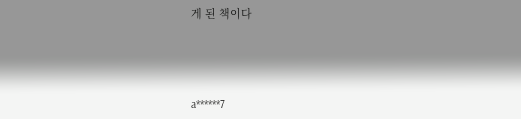게 된 책이다





a******7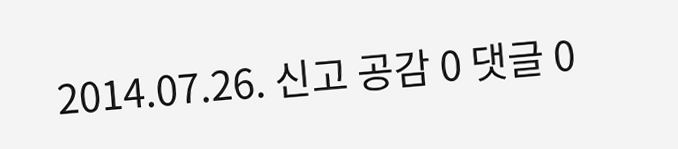2014.07.26. 신고 공감 0 댓글 0